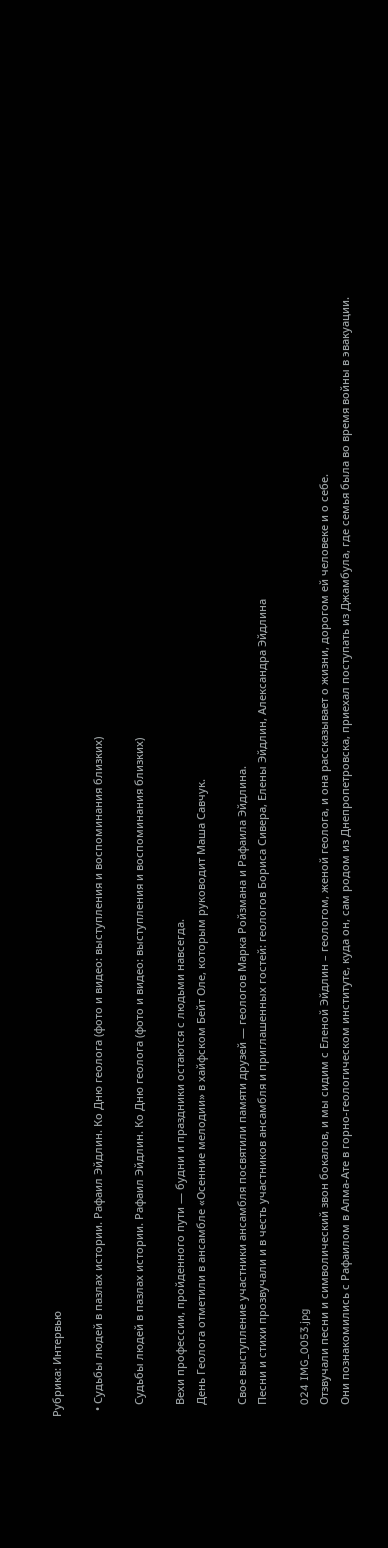Рубрика: Интервью

  • Судьбы людей в пазлах истории. Рафаил Эйдлин. Ко Дню геолога (фото и видео: выступления и воспоминания близких)

    Судьбы людей в пазлах истории. Рафаил Эйдлин. Ко Дню геолога (фото и видео: выступления и воспоминания близких)

    Вехи профессии, пройденного пути — будни и праздники остаются с людьми навсегда.
    День Геолога отметили в ансамбле «Осенние мелодии» в хайфском Бейт Оле, которым руководит Маша Савчук.

    Свое выступление участники ансамбля посвятили памяти друзей — геологов Марка Ройзмана и Рафаила Эйдлина.
    Песни и стихи прозвучали и в честь участников ансамбля и приглашенных гостей: геологов Бориса Сивера, Елены Эйдлин, Александра Эйдлина

    024 IMG_0053.jpg
    Отзвучали песни и символический звон бокалов, и мы сидим с Еленой Эйдлин – геологом, женой геолога, и она рассказывает о жизни, дорогом ей человеке и о себе.
    Они познакомились с Рафаилом в Алма-Ате в горно-геологическом институте, куда он, сам родом из Днепропетровска, приехал поступать из Джамбула, где семья была во время войны в эвакуации.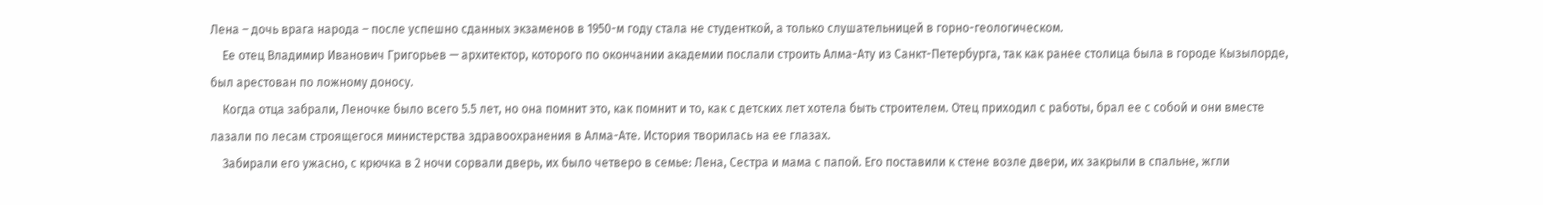Лена – дочь врага народа – после успешно сданных экзаменов в 1950-м году стала не студенткой, а только слушательницей в горно-геологическом.
    Ее отец Владимир Иванович Григорьев — архитектор, которого по окончании академии послали строить Алма-Ату из Санкт-Петербурга, так как ранее столица была в городе Кызылорде, был арестован по ложному доносу.
    Когда отца забрали, Леночке было всего 5.5 лет, но она помнит это, как помнит и то, как с детских лет хотела быть строителем. Отец приходил с работы, брал ее с собой и они вместе лазали по лесам строящегося министерства здравоохранения в Алма-Ате. История творилась на ее глазах.
    Забирали его ужасно, с крючка в 2 ночи сорвали дверь, их было четверо в семье: Лена, Сестра и мама с папой. Его поставили к стене возле двери, их закрыли в спальне, жгли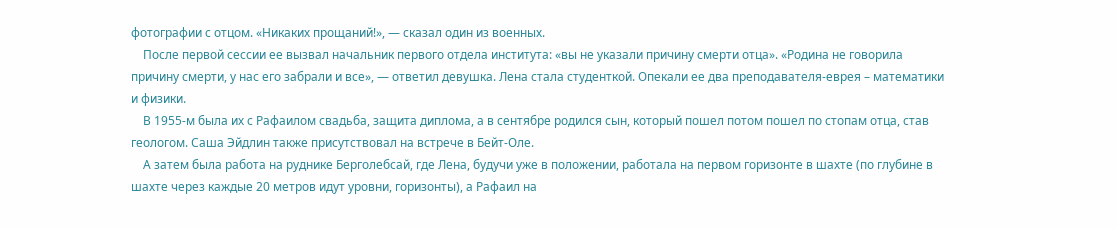фотографии с отцом. «Никаких прощаний!», — сказал один из военных.
    После первой сессии ее вызвал начальник первого отдела института: «вы не указали причину смерти отца». «Родина не говорила причину смерти, у нас его забрали и все», — ответил девушка. Лена стала студенткой. Опекали ее два преподавателя-еврея – математики и физики.
    В 1955-м была их с Рафаилом свадьба, защита диплома, а в сентябре родился сын, который пошел потом пошел по стопам отца, став геологом. Саша Эйдлин также присутствовал на встрече в Бейт-Оле.
    А затем была работа на руднике Берголебсай, где Лена, будучи уже в положении, работала на первом горизонте в шахте (по глубине в шахте через каждые 20 метров идут уровни, горизонты), а Рафаил на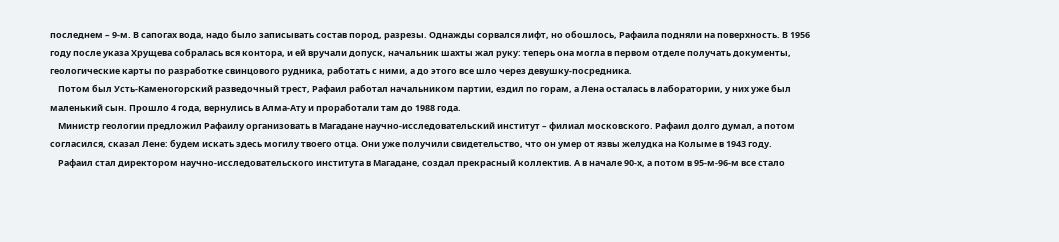последнем – 9-м. В сапогах вода, надо было записывать состав пород, разрезы. Однажды сорвался лифт, но обошлось, Рафаила подняли на поверхность. В 1956 году после указа Хрущева собралась вся контора, и ей вручали допуск, начальник шахты жал руку: теперь она могла в первом отделе получать документы, геологические карты по разработке свинцового рудника, работать с ними, а до этого все шло через девушку-посредника.
    Потом был Усть-Каменогорский разведочный трест, Рафаил работал начальником партии, ездил по горам, а Лена осталась в лаборатории, у них уже был маленький сын. Прошло 4 года, вернулись в Алма-Ату и проработали там до 1988 года.
    Министр геологии предложил Рафаилу организовать в Магадане научно-исследовательский институт – филиал московского. Рафаил долго думал, а потом согласился, сказал Лене: будем искать здесь могилу твоего отца. Они уже получили свидетельство, что он умер от язвы желудка на Колыме в 1943 году.
    Рафаил стал директором научно-исследовательского института в Магадане, создал прекрасный коллектив. А в начале 90-х, а потом в 95-м-96-м все стало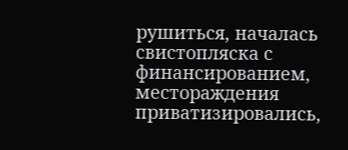рушиться, началась свистопляска с финансированием, местораждения приватизировались,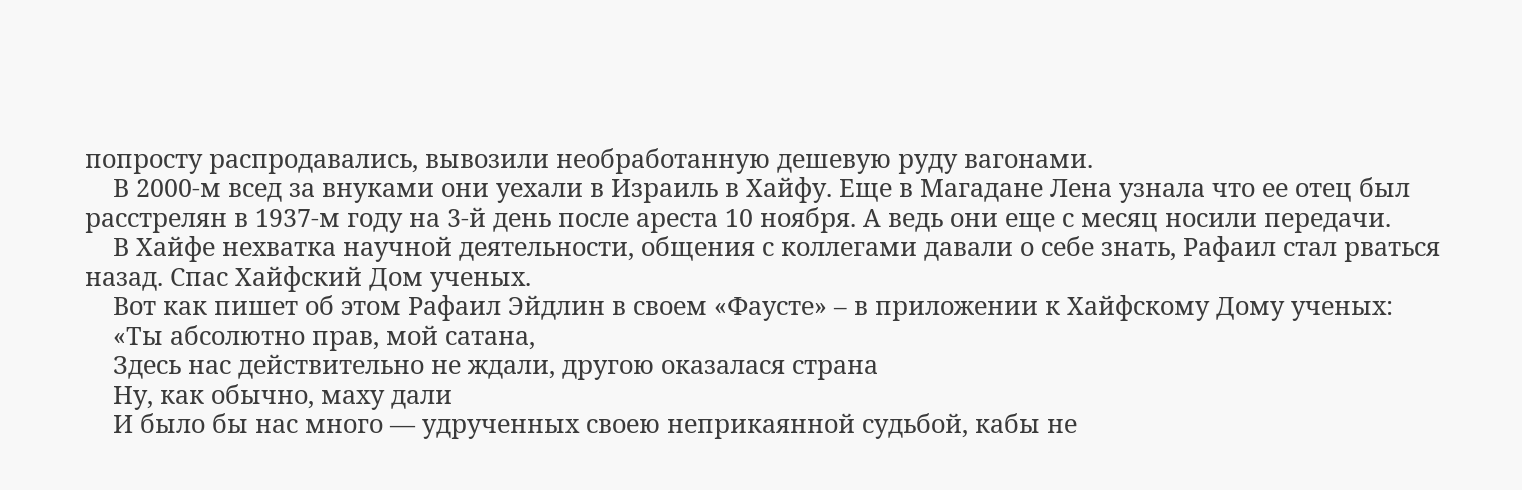попросту распродавались, вывозили необработанную дешевую руду вагонами.
    В 2000-м всед за внуками они уехали в Израиль в Хайфу. Еще в Магадане Лена узнала что ее отец был расстрелян в 1937-м году на 3-й день после ареста 10 ноября. А ведь они еще с месяц носили передачи.
    В Хайфе нехватка научной деятельности, общения с коллегами давали о себе знать, Рафаил стал рваться назад. Спас Хайфский Дом ученых.
    Вот как пишет об этом Рафаил Эйдлин в своем «Фаусте» – в приложении к Хайфскому Дому ученых:
    «Ты абсолютно прав, мой сатана,
    Здесь нас действительно не ждали, другою оказалася страна
    Ну, как обычно, маху дали
    И было бы нас много — удрученных своею неприкаянной судьбой, кабы не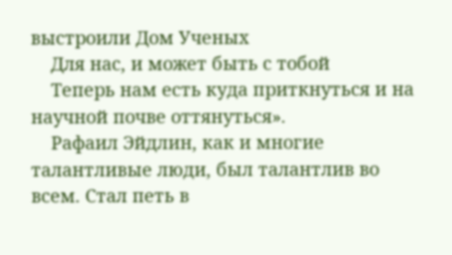выстроили Дом Ученых
    Для нас, и может быть с тобой
    Теперь нам есть куда приткнуться и на научной почве оттянуться».
    Рафаил Эйдлин, как и многие талантливые люди, был талантлив во всем. Стал петь в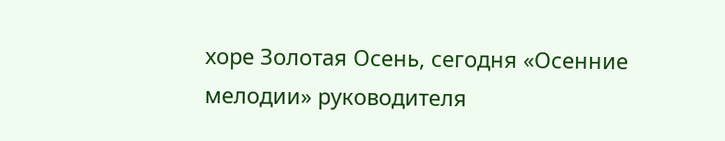хоре Золотая Осень, сегодня «Осенние мелодии» руководителя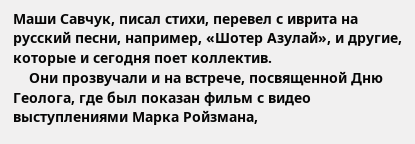Маши Савчук, писал стихи, перевел с иврита на русский песни, например, «Шотер Азулай», и другие, которые и сегодня поет коллектив.
    Они прозвучали и на встрече, посвященной Дню Геолога, где был показан фильм с видео выступлениями Марка Ройзмана,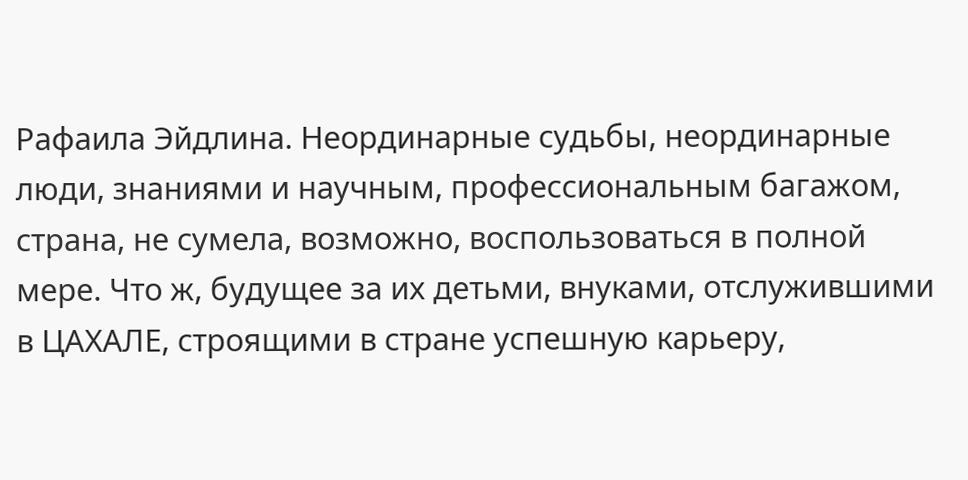Рафаила Эйдлина. Неординарные судьбы, неординарные люди, знаниями и научным, профессиональным багажом, страна, не сумела, возможно, воспользоваться в полной мере. Что ж, будущее за их детьми, внуками, отслужившими в ЦАХАЛЕ, строящими в стране успешную карьеру,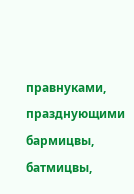правнуками, празднующими бармицвы, батмицвы,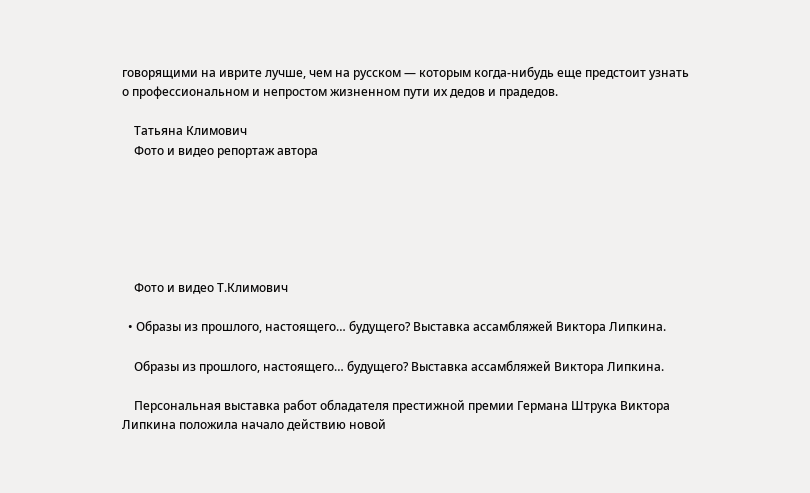говорящими на иврите лучше, чем на русском — которым когда-нибудь еще предстоит узнать о профессиональном и непростом жизненном пути их дедов и прадедов.

    Татьяна Климович
    Фото и видео репортаж автора






    Фото и видео Т.Климович

  • Образы из прошлого, настоящего… будущего? Выставка ассамбляжей Виктора Липкина.

    Образы из прошлого, настоящего… будущего? Выставка ассамбляжей Виктора Липкина.

    Персональная выставка работ обладателя престижной премии Германа Штрука Виктора Липкина положила начало действию новой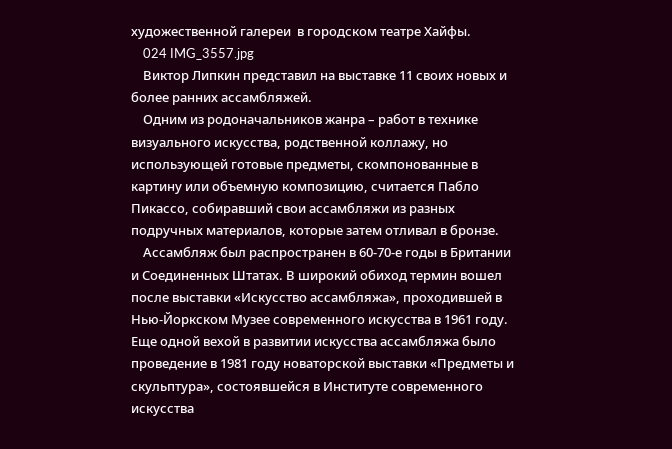художественной галереи  в городском театре Хайфы.
    024 IMG_3557.jpg
    Виктор Липкин представил на выставке 11 своих новых и более ранних ассамбляжей.
    Одним из родоначальников жанра – работ в технике визуального искусства, родственной коллажу, но использующей готовые предметы, скомпонованные в картину или объемную композицию, считается Пабло Пикассо, собиравший свои ассамбляжи из разных подручных материалов, которые затем отливал в бронзе.
    Ассамбляж был распространен в 60-70-е годы в Британии и Соединенных Штатах. В широкий обиход термин вошел после выставки «Искусство ассамбляжа», проходившей в Нью-Йоркском Музее современного искусства в 1961 году. Еще одной вехой в развитии искусства ассамбляжа было проведение в 1981 году новаторской выставки «Предметы и скульптура», состоявшейся в Институте современного искусства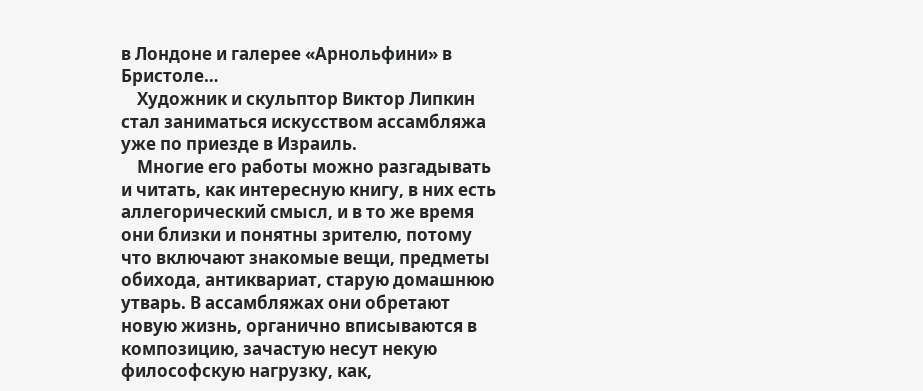в Лондоне и галерее «Арнольфини» в Бристоле…
    Художник и скульптор Виктор Липкин стал заниматься искусством ассамбляжа уже по приезде в Израиль.
    Многие его работы можно разгадывать и читать, как интересную книгу, в них есть аллегорический смысл, и в то же время они близки и понятны зрителю, потому что включают знакомые вещи, предметы обихода, антиквариат, старую домашнюю утварь. В ассамбляжах они обретают новую жизнь, органично вписываются в композицию, зачастую несут некую философскую нагрузку, как,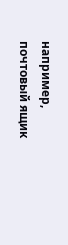например, почтовый ящик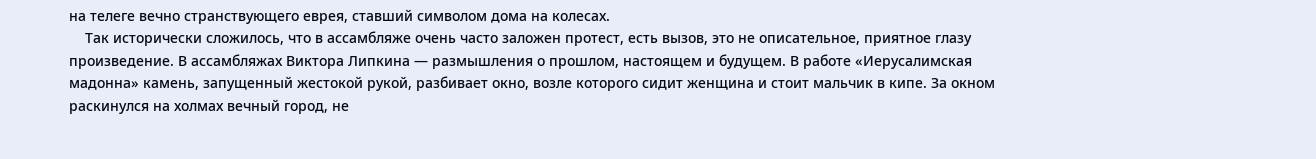на телеге вечно странствующего еврея, ставший символом дома на колесах.
    Так исторически сложилось, что в ассамбляже очень часто заложен протест, есть вызов, это не описательное, приятное глазу произведение. В ассамбляжах Виктора Липкина — размышления о прошлом, настоящем и будущем. В работе «Иерусалимская мадонна» камень, запущенный жестокой рукой, разбивает окно, возле которого сидит женщина и стоит мальчик в кипе. За окном раскинулся на холмах вечный город, не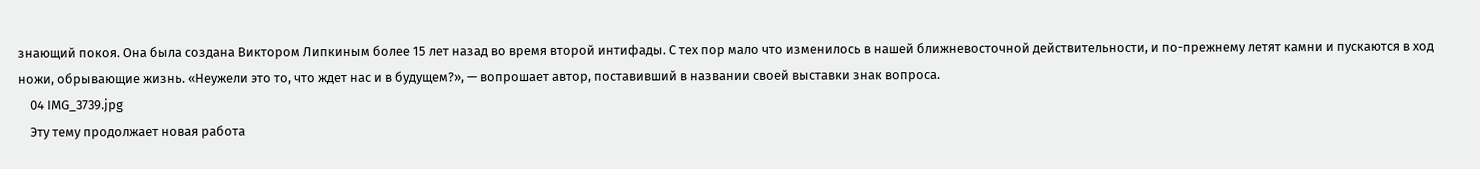знающий покоя. Она была создана Виктором Липкиным более 15 лет назад во время второй интифады. С тех пор мало что изменилось в нашей ближневосточной действительности, и по-прежнему летят камни и пускаются в ход ножи, обрывающие жизнь. «Неужели это то, что ждет нас и в будущем?», — вопрошает автор, поставивший в названии своей выставки знак вопроса.
    04 IMG_3739.jpg
    Эту тему продолжает новая работа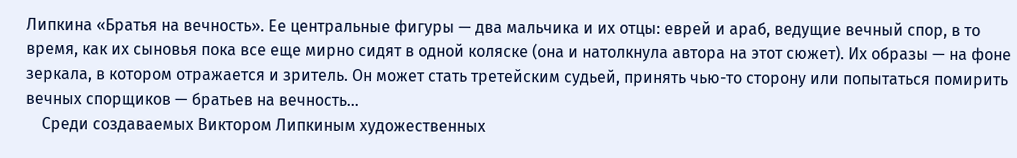Липкина «Братья на вечность». Ее центральные фигуры — два мальчика и их отцы: еврей и араб, ведущие вечный спор, в то время, как их сыновья пока все еще мирно сидят в одной коляске (она и натолкнула автора на этот сюжет). Их образы — на фоне зеркала, в котором отражается и зритель. Он может стать третейским судьей, принять чью-то сторону или попытаться помирить вечных спорщиков — братьев на вечность…
    Среди создаваемых Виктором Липкиным художественных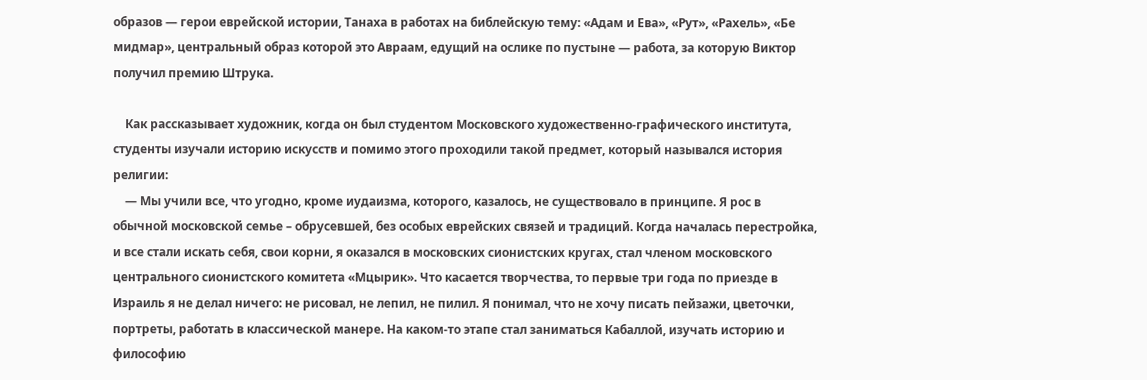образов — герои еврейской истории, Танаха в работах на библейскую тему: «Адам и Ева», «Рут», «Рахель», «Бе мидмар», центральный образ которой это Авраам, едущий на ослике по пустыне — работа, за которую Виктор получил премию Штрука.

    Как рассказывает художник, когда он был студентом Московского художественно-графического института, студенты изучали историю искусств и помимо этого проходили такой предмет, который назывался история религии:
    — Мы учили все, что угодно, кроме иудаизма, которого, казалось, не существовало в принципе. Я рос в обычной московской семье – обрусевшей, без особых еврейских связей и традиций. Когда началась перестройка, и все стали искать себя, свои корни, я оказался в московских сионистских кругах, стал членом московского центрального сионистского комитета «Мцырик». Что касается творчества, то первые три года по приезде в Израиль я не делал ничего: не рисовал, не лепил, не пилил. Я понимал, что не хочу писать пейзажи, цветочки, портреты, работать в классической манере. На каком-то этапе стал заниматься Кабаллой, изучать историю и философию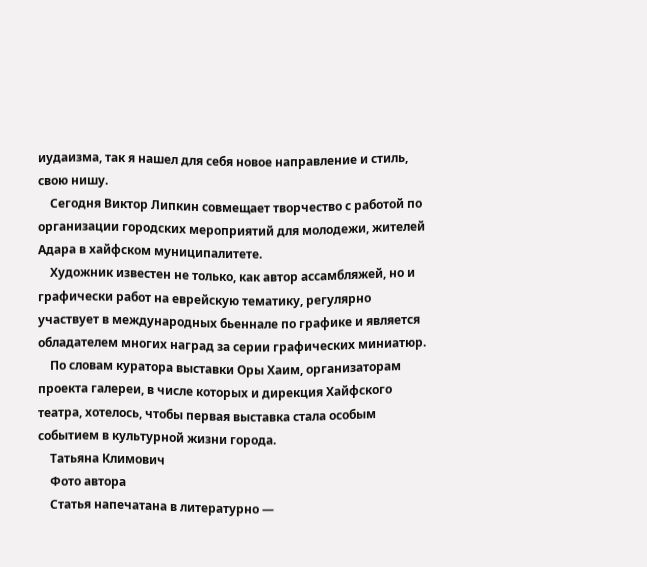иудаизма, так я нашел для себя новое направление и стиль, свою нишу.
    Сегодня Виктор Липкин совмещает творчество с работой по организации городских мероприятий для молодежи, жителей Адара в хайфском муниципалитете.
    Художник известен не только, как автор ассамбляжей, но и графически работ на еврейскую тематику, регулярно участвует в международных бьеннале по графике и является обладателем многих наград за серии графических миниатюр.
    По словам куратора выставки Оры Хаим, организаторам проекта галереи, в числе которых и дирекция Хайфского театра, хотелось, чтобы первая выставка стала особым событием в культурной жизни города.
    Татьяна Климович
    Фото автора
    Статья напечатана в литературно —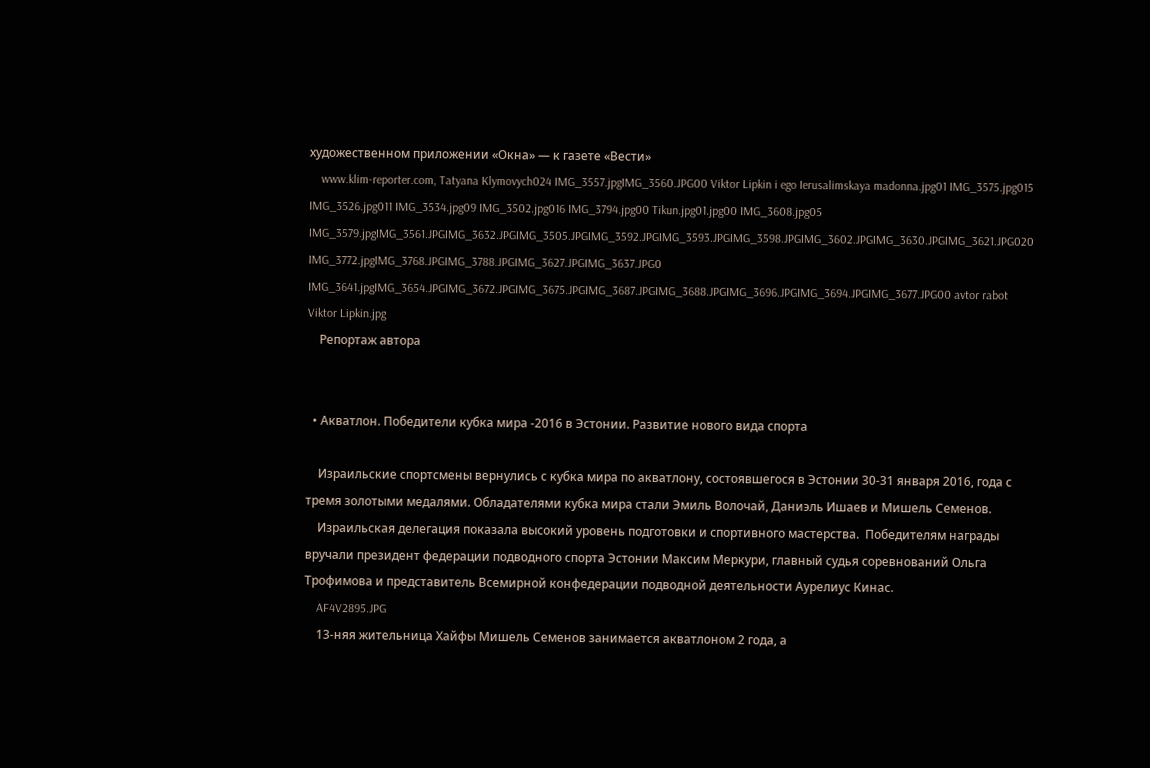художественном приложении «Окна» — к газете «Вести»
    www.klim-reporter.com, Tatyana Klymovych024 IMG_3557.jpgIMG_3560.JPG00 Viktor Lipkin i ego Ierusalimskaya madonna.jpg01 IMG_3575.jpg015 IMG_3526.jpg011 IMG_3534.jpg09 IMG_3502.jpg016 IMG_3794.jpg00 Tikun.jpg01.jpg00 IMG_3608.jpg05 IMG_3579.jpgIMG_3561.JPGIMG_3632.JPGIMG_3505.JPGIMG_3592.JPGIMG_3593.JPGIMG_3598.JPGIMG_3602.JPGIMG_3630.JPGIMG_3621.JPG020 IMG_3772.jpgIMG_3768.JPGIMG_3788.JPGIMG_3627.JPGIMG_3637.JPG0 IMG_3641.jpgIMG_3654.JPGIMG_3672.JPGIMG_3675.JPGIMG_3687.JPGIMG_3688.JPGIMG_3696.JPGIMG_3694.JPGIMG_3677.JPG00 avtor rabot Viktor Lipkin.jpg
    Репортаж автора


  • Акватлон. Победители кубка мира -2016 в Эстонии. Развитие нового вида спорта

    Израильские спортсмены вернулись с кубка мира по акватлону, состоявшегося в Эстонии 30-31 января 2016, года с тремя золотыми медалями. Обладателями кубка мира стали Эмиль Волочай, Даниэль Ишаев и Мишель Семенов.
    Израильская делегация показала высокий уровень подготовки и спортивного мастерства.  Победителям награды вручали президент федерации подводного спорта Эстонии Максим Меркури, главный судья соревнований Ольга Трофимова и представитель Всемирной конфедерации подводной деятельности Аурелиус Кинас.
    AF4V2895.JPG
    13-няя жительница Хайфы Мишель Семенов занимается акватлоном 2 года, а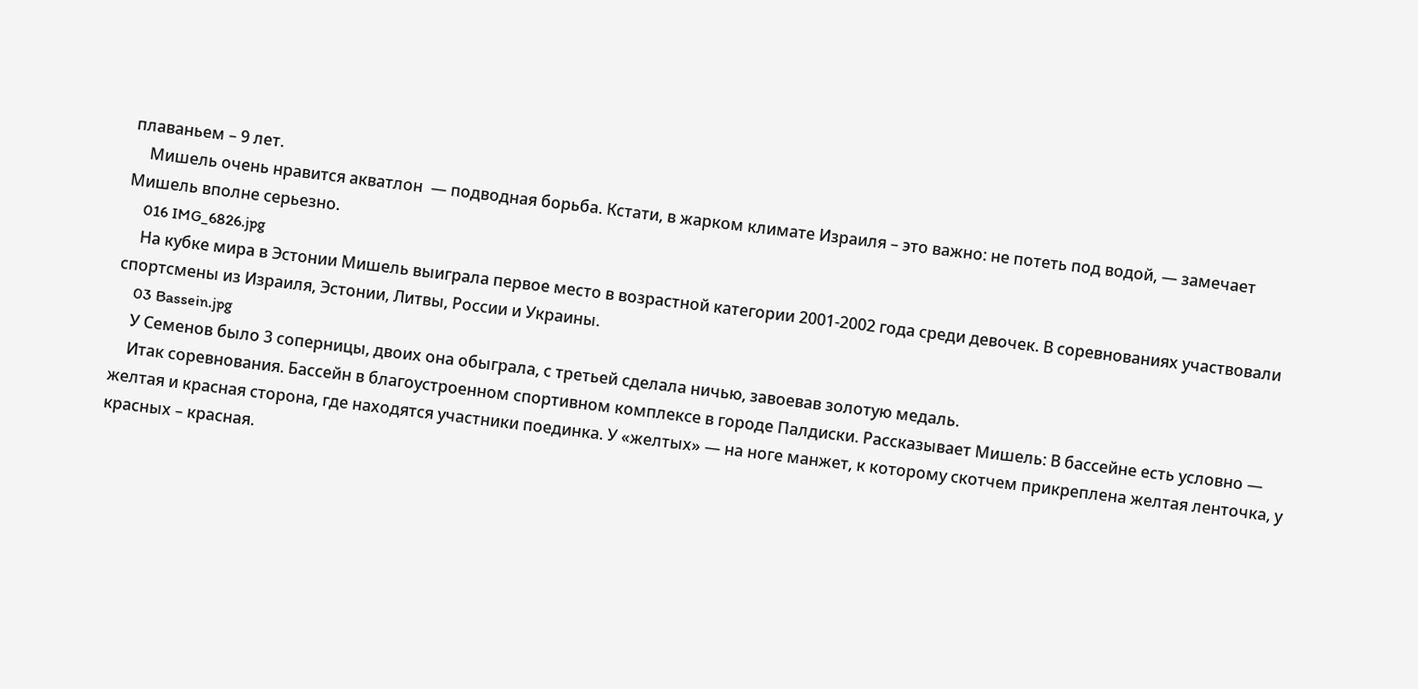плаваньем – 9 лет.
    Мишель очень нравится акватлон  — подводная борьба. Кстати, в жарком климате Израиля – это важно: не потеть под водой, — замечает Мишель вполне серьезно.
    016 IMG_6826.jpg
    На кубке мира в Эстонии Мишель выиграла первое место в возрастной категории 2001-2002 года среди девочек. В соревнованиях участвовали спортсмены из Израиля, Эстонии, Литвы, России и Украины.
    03 Bassein.jpg
    У Семенов было 3 соперницы, двоих она обыграла, с третьей сделала ничью, завоевав золотую медаль.
    Итак соревнования. Бассейн в благоустроенном спортивном комплексе в городе Палдиски. Рассказывает Мишель: В бассейне есть условно — желтая и красная сторона, где находятся участники поединка. У «желтых» — на ноге манжет, к которому скотчем прикреплена желтая ленточка, у красных – красная.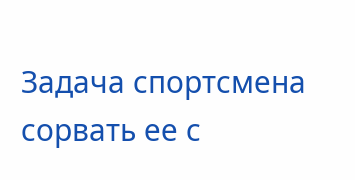Задача спортсмена сорвать ее с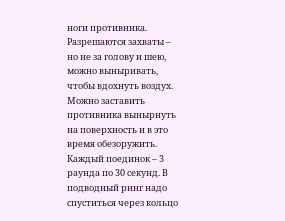ноги противника. Разрешаются захваты – но не за голову и шею, можно выныривать, чтобы вдохнуть воздух. Можно заставить противника вынырнуть на поверхность и в это время обезоружить. Каждый поединок – 3 раунда по 30 секунд. В подводный ринг надо спуститься через кольцо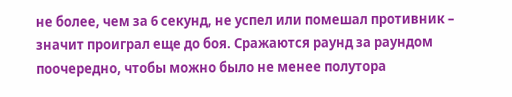не более, чем за 6 секунд, не успел или помешал противник – значит проиграл еще до боя. Сражаются раунд за раундом поочередно, чтобы можно было не менее полутора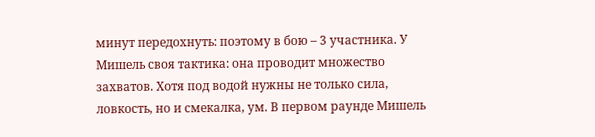минут передохнуть: поэтому в бою – 3 участника. У Мишель своя тактика: она проводит множество захватов. Хотя под водой нужны не только сила, ловкость, но и смекалка, ум. В первом раунде Мишель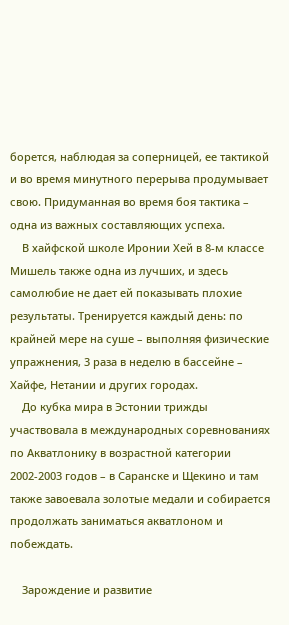борется, наблюдая за соперницей, ее тактикой и во время минутного перерыва продумывает свою. Придуманная во время боя тактика – одна из важных составляющих успеха.
    В хайфской школе Иронии Хей в 8-м классе Мишель также одна из лучших, и здесь самолюбие не дает ей показывать плохие результаты. Тренируется каждый день: по крайней мере на суше – выполняя физические упражнения, 3 раза в неделю в бассейне – Хайфе, Нетании и других городах.
    До кубка мира в Эстонии трижды участвовала в международных соревнованиях по Акватлонику в возрастной категории 2002-2003 годов – в Саранске и Щекино и там также завоевала золотые медали и собирается продолжать заниматься акватлоном и побеждать.

    Зарождение и развитие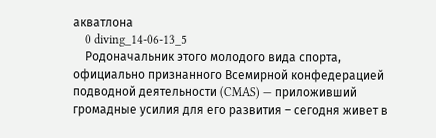акватлона
    0 diving_14-06-13_5
    Родоначальник этого молодого вида спорта, официально признанного Всемирной конфедерацией подводной деятельности (CMAS) — приложивший громадные усилия для его развития – сегодня живет в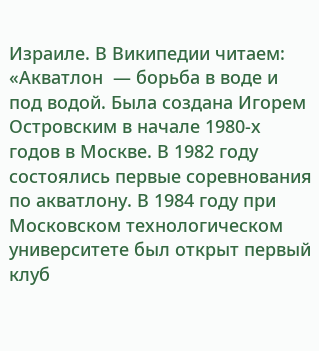Израиле. В Википедии читаем: «Акватлон  — борьба в воде и под водой. Была создана Игорем Островским в начале 1980-х годов в Москве. В 1982 году состоялись первые соревнования по акватлону. В 1984 году при Московском технологическом университете был открыт первый клуб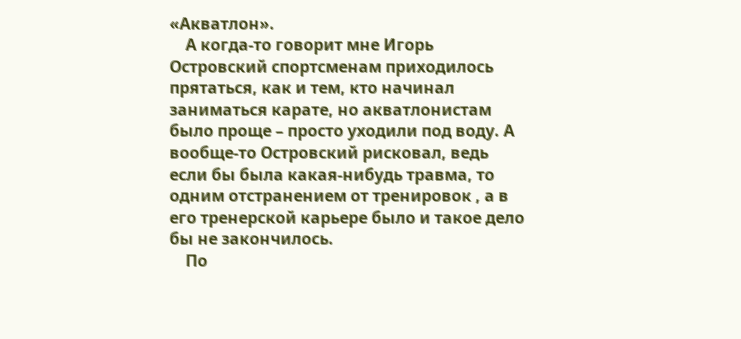«Акватлон».
    А когда-то говорит мне Игорь Островский спортсменам приходилось прятаться, как и тем, кто начинал заниматься карате, но акватлонистам было проще – просто уходили под воду. А вообще-то Островский рисковал, ведь если бы была какая-нибудь травма, то одним отстранением от тренировок , а в его тренерской карьере было и такое дело бы не закончилось.
    По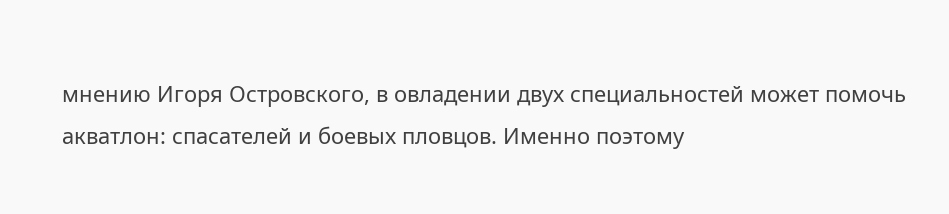мнению Игоря Островского, в овладении двух специальностей может помочь акватлон: спасателей и боевых пловцов. Именно поэтому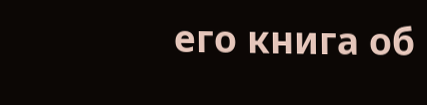его книга об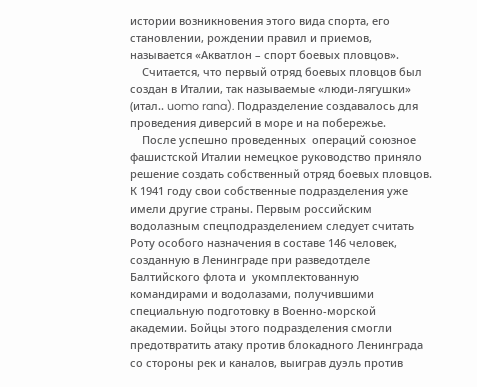истории возникновения этого вида спорта, его становлении, рождении правил и приемов, называется «Акватлон – спорт боевых пловцов».
    Считается, что первый отряд боевых пловцов был создан в Италии, так называемые «люди-лягушки» (итал.. uomo rana). Подразделение создавалось для проведения диверсий в море и на побережье.
    После успешно проведенных  операций союзное фашистской Италии немецкое руководство приняло решение создать собственный отряд боевых пловцов. К 1941 году свои собственные подразделения уже имели другие страны. Первым российским водолазным спецподразделением следует считать Роту особого назначения в составе 146 человек, созданную в Ленинграде при разведотделе Балтийского флота и  укомплектованную командирами и водолазами, получившими специальную подготовку в Военно-морской академии. Бойцы этого подразделения смогли предотвратить атаку против блокадного Ленинграда со стороны рек и каналов, выиграв дуэль против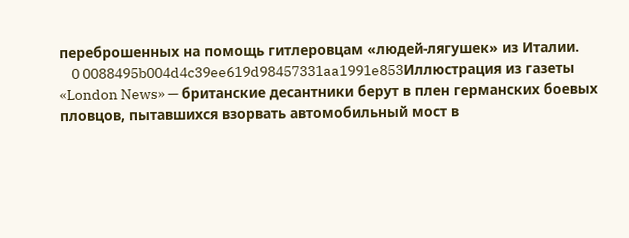переброшенных на помощь гитлеровцам «людей-лягушек» из Италии.
    0 0088495b004d4c39ee619d98457331aa1991e853Иллюстрация из газеты «London News» — британские десантники берут в плен германских боевых пловцов, пытавшихся взорвать автомобильный мост в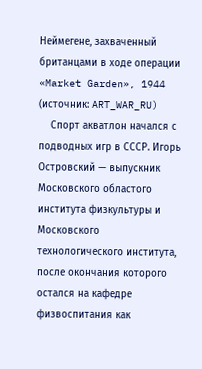Неймегене, захваченный британцами в ходе операции «Market Garden», 1944 (источник: ART_WAR_RU)
    Спорт акватлон начался с подводных игр в СССР. Игорь Островский — выпускник Московского областого института физкультуры и Московского технологического института, после окончания которого остался на кафедре физвоспитания как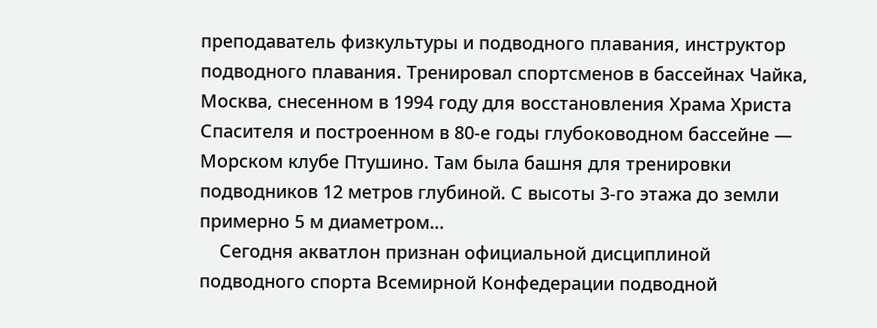преподаватель физкультуры и подводного плавания, инструктор подводного плавания. Тренировал спортсменов в бассейнах Чайка, Москва, снесенном в 1994 году для восстановления Храма Христа Спасителя и построенном в 80-е годы глубоководном бассейне — Морском клубе Птушино. Там была башня для тренировки подводников 12 метров глубиной. С высоты 3-го этажа до земли примерно 5 м диаметром…
    Сегодня акватлон признан официальной дисциплиной подводного спорта Всемирной Конфедерации подводной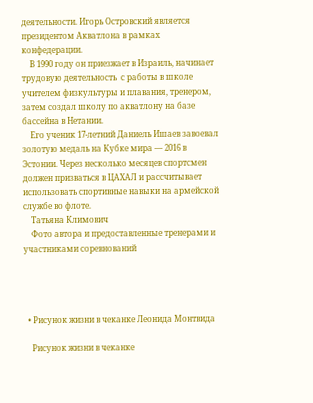деятельности. Игорь Островский является президентом Акватлона в рамках конфедерации.
    В 1990 году он приезжает в Израиль, начинает трудовую деятельность  с работы в школе учителем физкультуры и плавания, тренером, затем создал школу по акватлону на базе бассейна в Нетании.
    Его ученик 17-летний Даниель Ишаев завоевал золотую медаль на Кубке мира — 2016 в Эстонии. Через несколько месяцев спортсмен должен призваться в ЦАХАЛ и рассчитывает использовать спортивные навыки на армейской службе во флоте.
    Татьяна Климович
    Фото автора и предоставленные тренерами и участниками соревнований




  • Рисунок жизни в чеканке Леонида Монтвида

    Рисунок жизни в чеканке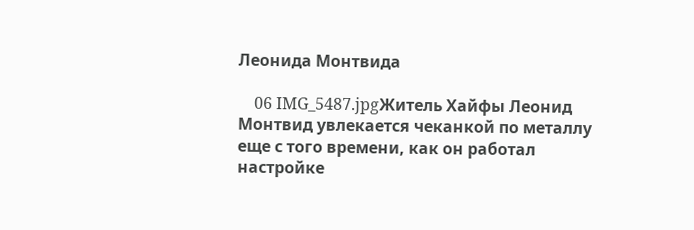Леонида Монтвида

    06 IMG_5487.jpgЖитель Хайфы Леонид Монтвид увлекается чеканкой по металлу еще с того времени, как он работал настройке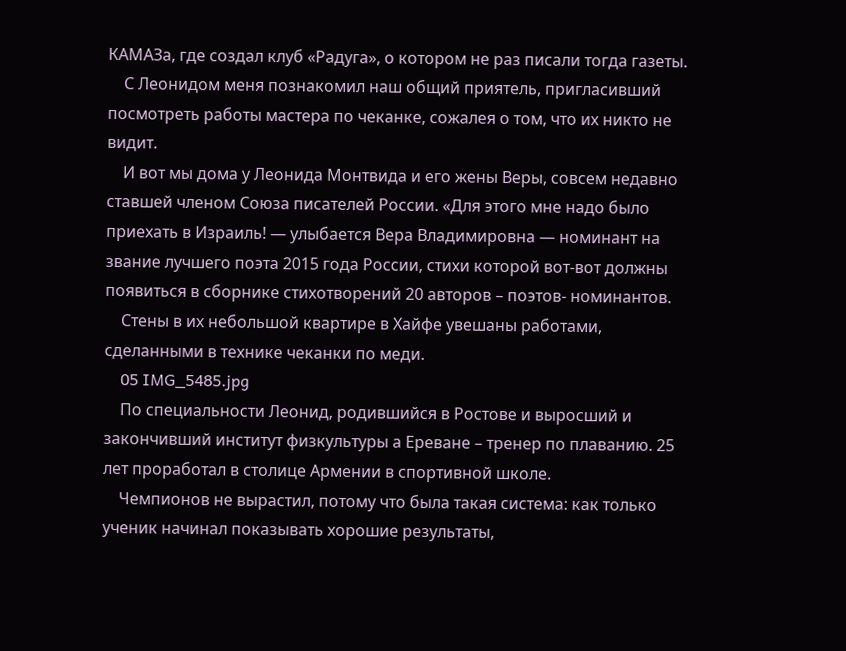КАМАЗа, где создал клуб «Радуга», о котором не раз писали тогда газеты.
    С Леонидом меня познакомил наш общий приятель, пригласивший посмотреть работы мастера по чеканке, сожалея о том, что их никто не видит.
    И вот мы дома у Леонида Монтвида и его жены Веры, совсем недавно ставшей членом Союза писателей России. «Для этого мне надо было приехать в Израиль! — улыбается Вера Владимировна — номинант на звание лучшего поэта 2015 года России, стихи которой вот-вот должны появиться в сборнике стихотворений 20 авторов – поэтов- номинантов.
    Стены в их небольшой квартире в Хайфе увешаны работами, сделанными в технике чеканки по меди.
    05 IMG_5485.jpg
    По специальности Леонид, родившийся в Ростове и выросший и закончивший институт физкультуры а Ереване – тренер по плаванию. 25 лет проработал в столице Армении в спортивной школе.
    Чемпионов не вырастил, потому что была такая система: как только ученик начинал показывать хорошие результаты,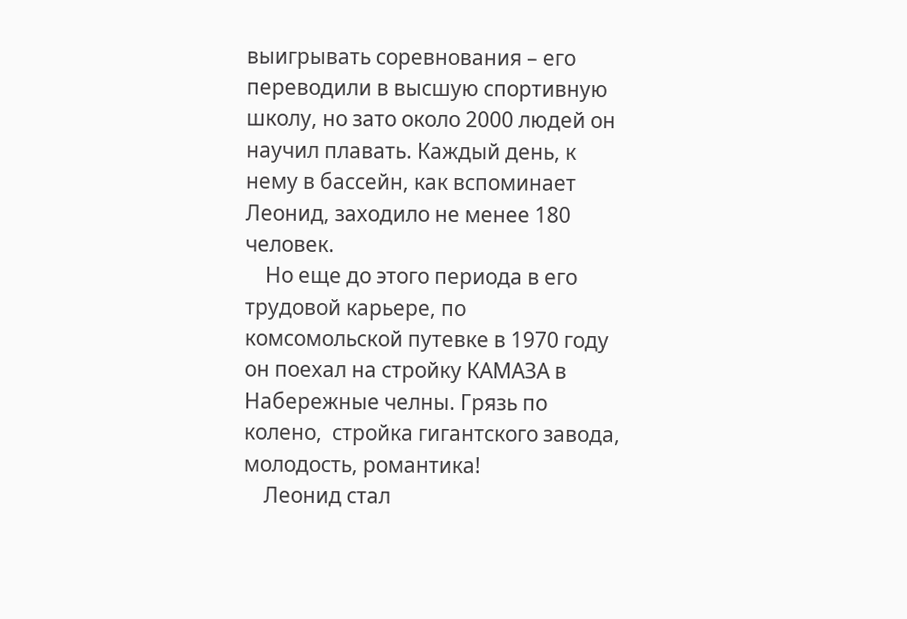выигрывать соревнования – его переводили в высшую спортивную школу, но зато около 2000 людей он научил плавать. Каждый день, к нему в бассейн, как вспоминает Леонид, заходило не менее 180 человек.
    Но еще до этого периода в его трудовой карьере, по комсомольской путевке в 1970 году он поехал на стройку КАМАЗА в Набережные челны. Грязь по колено,  стройка гигантского завода, молодость, романтика!
    Леонид стал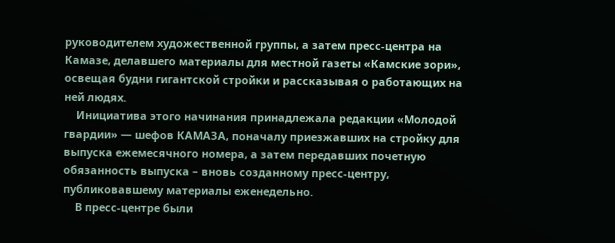руководителем художественной группы, а затем пресс-центра на Камазе, делавшего материалы для местной газеты «Камские зори», освещая будни гигантской стройки и рассказывая о работающих на ней людях.
    Инициатива этого начинания принадлежала редакции «Молодой гвардии» — шефов КАМАЗА, поначалу приезжавших на стройку для выпуска ежемесячного номера, а затем передавших почетную обязанность выпуска – вновь созданному пресс-центру, публиковавшему материалы еженедельно.
    В пресс-центре были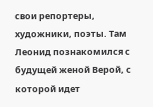свои репортеры, художники, поэты. Там Леонид познакомился с будущей женой Верой, с которой идет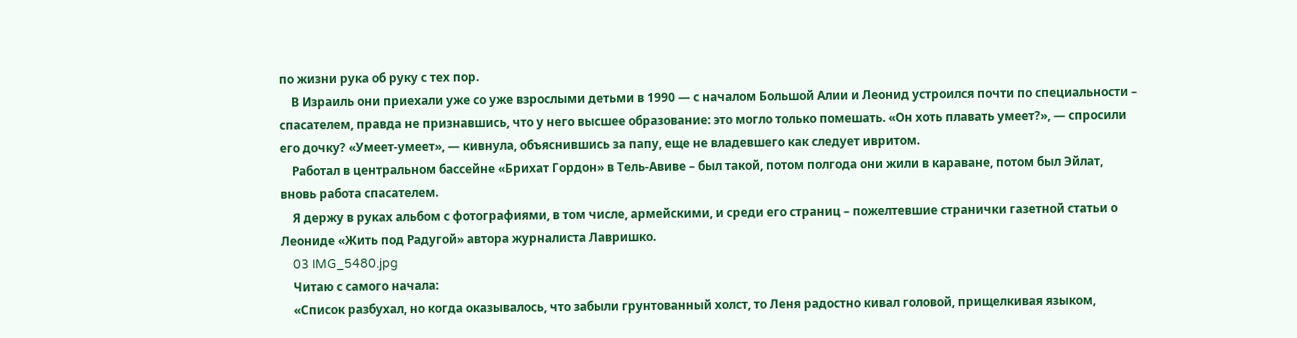по жизни рука об руку с тех пор.
    В Израиль они приехали уже со уже взрослыми детьми в 1990 — с началом Большой Алии и Леонид устроился почти по специальности – спасателем, правда не признавшись, что у него высшее образование: это могло только помешать. «Он хоть плавать умеет?», — спросили его дочку? «Умеет-умеет», — кивнула, объяснившись за папу, еще не владевшего как следует ивритом.
    Работал в центральном бассейне «Брихат Гордон» в Тель-Авиве – был такой, потом полгода они жили в караване, потом был Эйлат, вновь работа спасателем.
    Я держу в руках альбом с фотографиями, в том числе, армейскими, и среди его страниц – пожелтевшие странички газетной статьи о Леониде «Жить под Радугой» автора журналиста Лавришко.
    03 IMG_5480.jpg
    Читаю с самого начала:
    «Список разбухал, но когда оказывалось, что забыли грунтованный холст, то Леня радостно кивал головой, прищелкивая языком,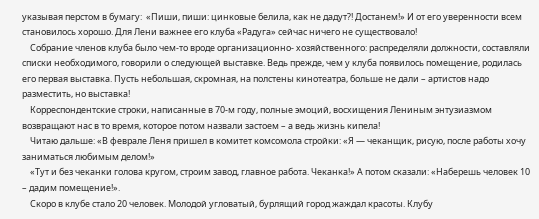указывая перстом в бумагу:  «Пиши, пиши: цинковые белила, как не дадут?! Достанем!» И от его уверенности всем становилось хорошо. Для Лени важнее его клуба «Радуга» сейчас ничего не существовало!
    Собрание членов клуба было чем-то вроде организационно- хозяйственного: распределяли должности, составляли списки необходимого, говорили о следующей выставке. Ведь прежде, чем у клуба появилось помещение, родилась его первая выставка. Пусть небольшая, скромная, на полстены кинотеатра, больше не дали – артистов надо разместить, но выставка!
    Корреспондентские строки, написанные в 70-м году, полные эмоций, восхищения Лениным энтузиазмом возвращают нас в то время, которое потом назвали застоем – а ведь жизнь кипела!
    Читаю дальше: «В феврале Леня пришел в комитет комсомола стройки: «Я — чеканщик, рисую, после работы хочу заниматься любимым делом!»
    «Тут и без чеканки голова кругом, строим завод, главное работа. Чеканка!» А потом сказали: «Наберешь человек 10 – дадим помещение!».
    Скоро в клубе стало 20 человек. Молодой угловатый, бурлящий город жаждал красоты. Клубу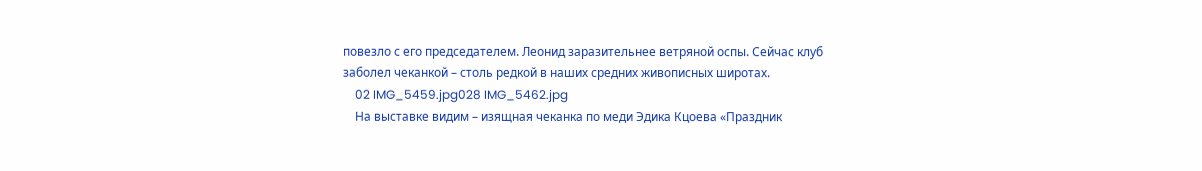повезло с его председателем. Леонид заразительнее ветряной оспы. Сейчас клуб заболел чеканкой – столь редкой в наших средних живописных широтах.
    02 IMG_5459.jpg028 IMG_5462.jpg
    На выставке видим – изящная чеканка по меди Эдика Кцоева «Праздник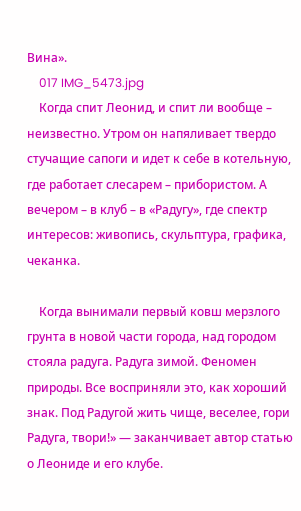Вина».
    017 IMG_5473.jpg
    Когда спит Леонид, и спит ли вообще – неизвестно. Утром он напяливает твердо стучащие сапоги и идет к себе в котельную, где работает слесарем – прибористом. А вечером – в клуб – в «Радугу», где спектр интересов: живопись, скульптура, графика, чеканка.

    Когда вынимали первый ковш мерзлого грунта в новой части города, над городом стояла радуга. Радуга зимой. Феномен природы. Все восприняли это, как хороший знак. Под Радугой жить чище, веселее, гори Радуга, твори!» — заканчивает автор статью о Леониде и его клубе.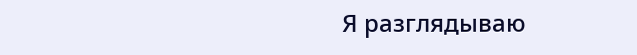Я разглядываю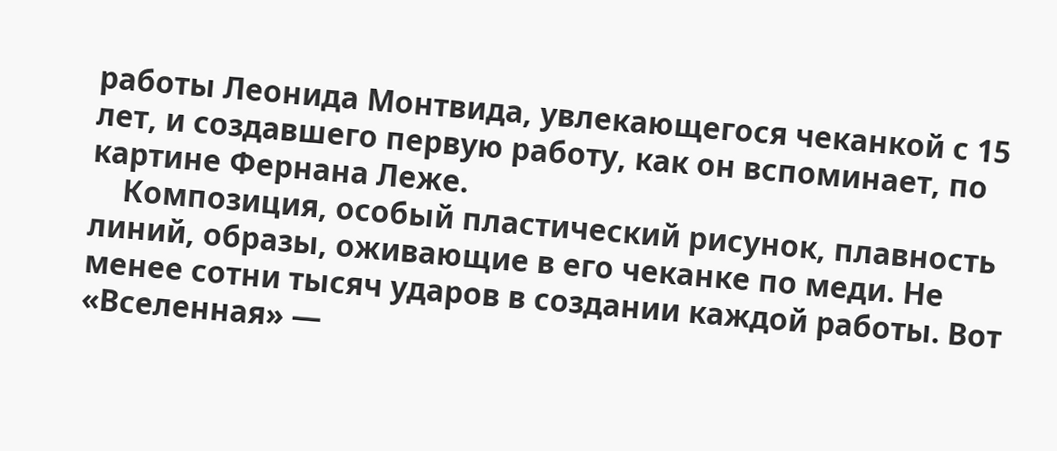работы Леонида Монтвида, увлекающегося чеканкой с 15 лет, и создавшего первую работу, как он вспоминает, по картине Фернана Леже.
    Композиция, особый пластический рисунок, плавность линий, образы, оживающие в его чеканке по меди. Не менее сотни тысяч ударов в создании каждой работы. Вот «Вселенная» —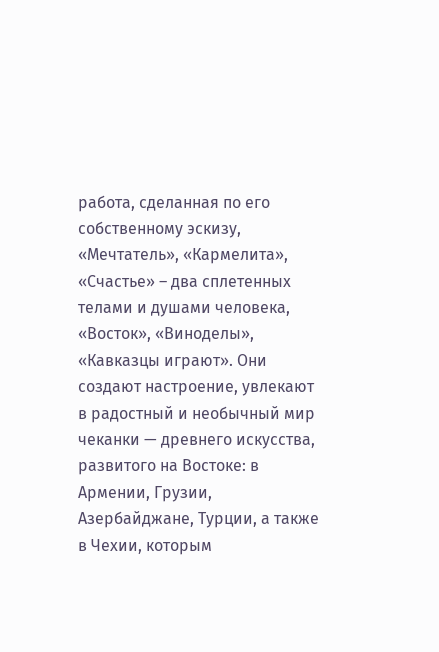работа, сделанная по его собственному эскизу, «Мечтатель», «Кармелита», «Счастье» – два сплетенных телами и душами человека, «Восток», «Виноделы», «Кавказцы играют». Они создают настроение, увлекают в радостный и необычный мир чеканки — древнего искусства, развитого на Востоке: в Армении, Грузии, Азербайджане, Турции, а также в Чехии, которым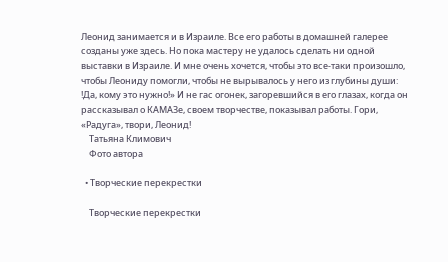Леонид занимается и в Израиле. Все его работы в домашней галерее созданы уже здесь. Но пока мастеру не удалось сделать ни одной выставки в Израиле. И мне очень хочется, чтобы это все-таки произошло, чтобы Леониду помогли, чтобы не вырывалось у него из глубины души: !Да, кому это нужно!» И не гас огонек, загоревшийся в его глазах, когда он рассказывал о КАМАЗе, своем творчестве, показывал работы. Гори, «Радуга», твори, Леонид!
    Татьяна Климович
    Фото автора

  • Творческие перекрестки

    Творческие перекрестки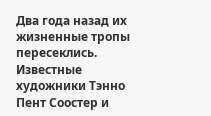Два года назад их жизненные тропы пересеклись. Известные художники Тэнно Пент Соостер и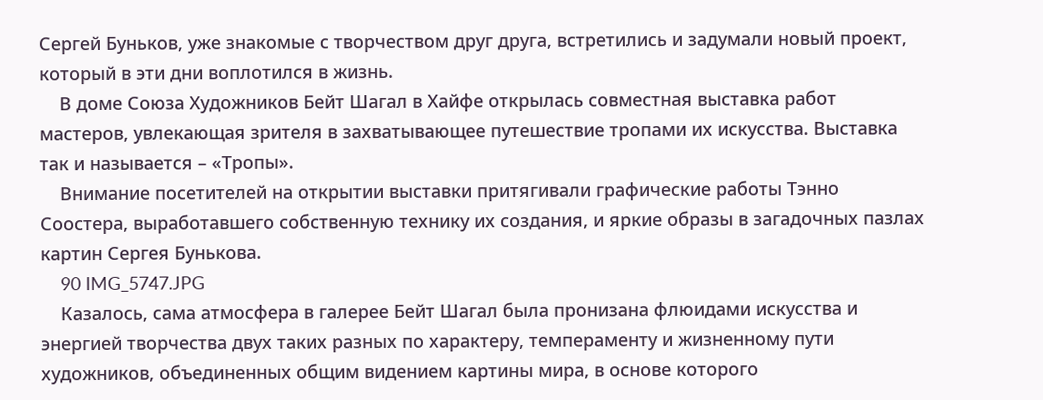Сергей Буньков, уже знакомые с творчеством друг друга, встретились и задумали новый проект, который в эти дни воплотился в жизнь.
    В доме Союза Художников Бейт Шагал в Хайфе открылась совместная выставка работ мастеров, увлекающая зрителя в захватывающее путешествие тропами их искусства. Выставка так и называется – «Тропы».
    Внимание посетителей на открытии выставки притягивали графические работы Тэнно Соостера, выработавшего собственную технику их создания, и яркие образы в загадочных пазлах картин Сергея Бунькова.
    90 IMG_5747.JPG
    Казалось, сама атмосфера в галерее Бейт Шагал была пронизана флюидами искусства и энергией творчества двух таких разных по характеру, темпераменту и жизненному пути художников, объединенных общим видением картины мира, в основе которого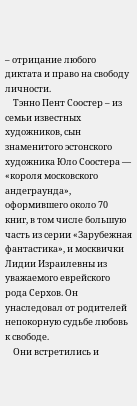– отрицание любого диктата и право на свободу личности.
    Тэнно Пент Соостер – из семьи известных художников, сын знаменитого эстонского художника Юло Соостера — «короля московского андеграунда», оформившего около 70 книг, в том числе большую часть из серии «Зарубежная фантастика», и москвички Лидии Израилевны из уважаемого еврейского рода Серхов. Он унаследовал от родителей непокорную судьбе любовь к свободе.
    Они встретились и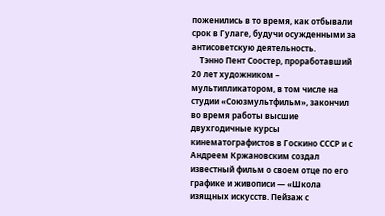поженились в то время, как отбывали срок в Гулаге, будучи осужденными за антисоветскую деятельность.
    Тэнно Пент Соостер, проработавший 20 лет художником – мультипликатором, в том числе на студии «Союзмультфильм», закончил во время работы высшие двухгодичные курсы кинематографистов в Госкино СССР и с Андреем Кржановским создал известный фильм о своем отце по его графике и живописи — «Школа изящных искусств. Пейзаж с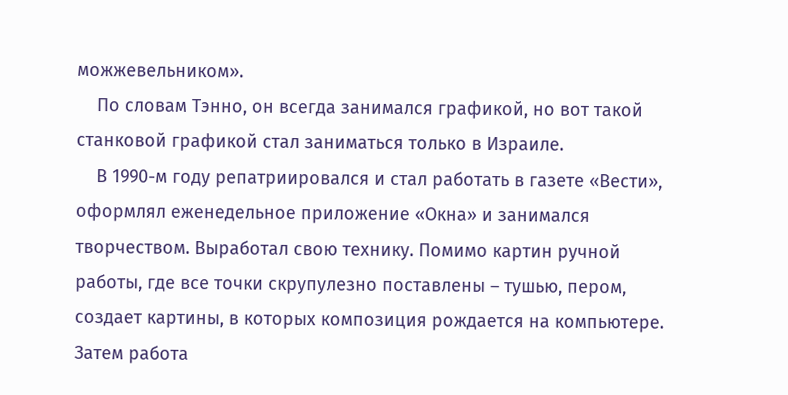можжевельником».
    По словам Тэнно, он всегда занимался графикой, но вот такой станковой графикой стал заниматься только в Израиле.
    В 1990-м году репатриировался и стал работать в газете «Вести», оформлял еженедельное приложение «Окна» и занимался творчеством. Выработал свою технику. Помимо картин ручной работы, где все точки скрупулезно поставлены – тушью, пером, создает картины, в которых композиция рождается на компьютере. Затем работа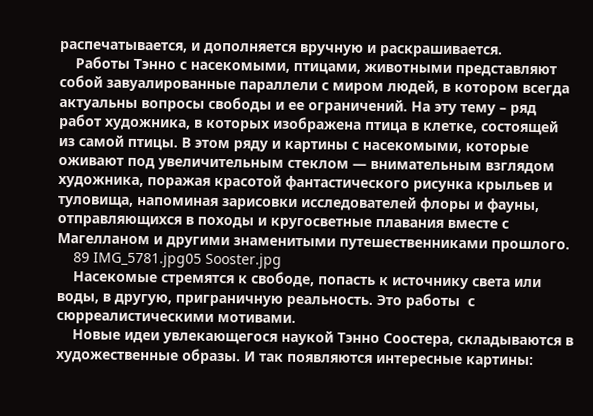распечатывается, и дополняется вручную и раскрашивается.
    Работы Тэнно с насекомыми, птицами, животными представляют собой завуалированные параллели с миром людей, в котором всегда актуальны вопросы свободы и ее ограничений. На эту тему – ряд работ художника, в которых изображена птица в клетке, состоящей из самой птицы. В этом ряду и картины с насекомыми, которые оживают под увеличительным стеклом — внимательным взглядом художника, поражая красотой фантастического рисунка крыльев и туловища, напоминая зарисовки исследователей флоры и фауны, отправляющихся в походы и кругосветные плавания вместе с Магелланом и другими знаменитыми путешественниками прошлого.
    89 IMG_5781.jpg05 Sooster.jpg
    Насекомые стремятся к свободе, попасть к источнику света или воды, в другую, приграничную реальность. Это работы  с сюрреалистическими мотивами.
    Новые идеи увлекающегося наукой Тэнно Соостера, складываются в художественные образы. И так появляются интересные картины: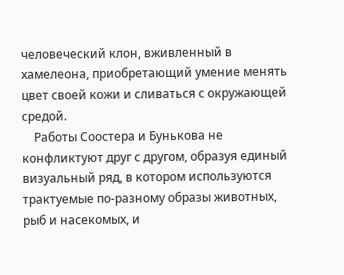человеческий клон, вживленный в хамелеона, приобретающий умение менять цвет своей кожи и сливаться с окружающей средой.
    Работы Соостера и Бунькова не конфликтуют друг с другом, образуя единый визуальный ряд, в котором используются трактуемые по-разному образы животных, рыб и насекомых, и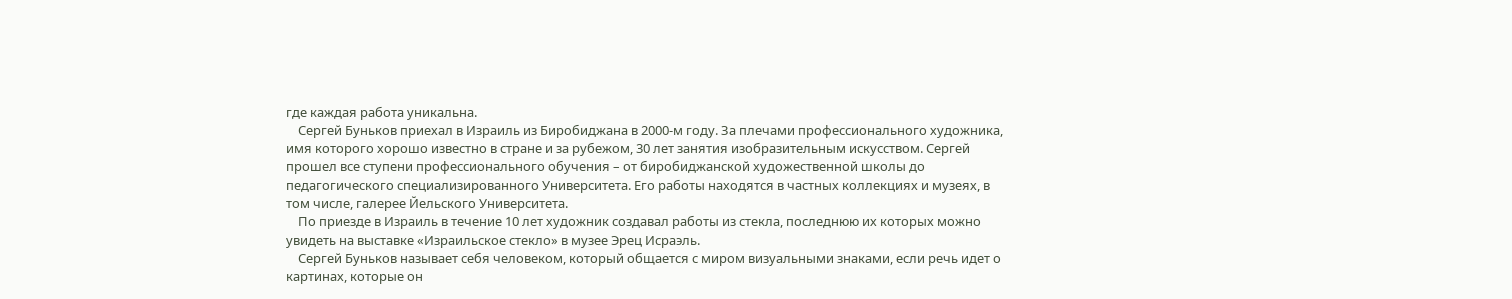где каждая работа уникальна.
    Сергей Буньков приехал в Израиль из Биробиджана в 2000-м году. За плечами профессионального художника, имя которого хорошо известно в стране и за рубежом, 30 лет занятия изобразительным искусством. Сергей прошел все ступени профессионального обучения – от биробиджанской художественной школы до педагогического специализированного Университета. Его работы находятся в частных коллекциях и музеях, в том числе, галерее Йельского Университета.
    По приезде в Израиль в течение 10 лет художник создавал работы из стекла, последнюю их которых можно увидеть на выставке «Израильское стекло» в музее Эрец Исраэль.
    Сергей Буньков называет себя человеком, который общается с миром визуальными знаками, если речь идет о картинах, которые он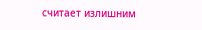считает излишним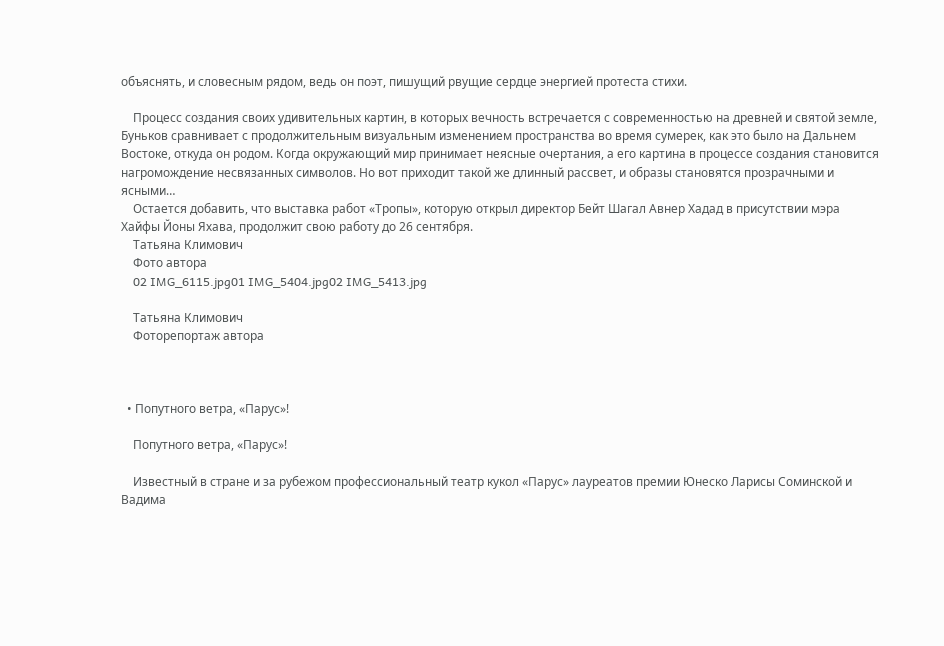объяснять, и словесным рядом, ведь он поэт, пишущий рвущие сердце энергией протеста стихи.

    Процесс создания своих удивительных картин, в которых вечность встречается с современностью на древней и святой земле, Буньков сравнивает с продолжительным визуальным изменением пространства во время сумерек, как это было на Дальнем Востоке, откуда он родом. Когда окружающий мир принимает неясные очертания, а его картина в процессе создания становится нагромождение несвязанных символов. Но вот приходит такой же длинный рассвет, и образы становятся прозрачными и ясными…
    Остается добавить, что выставка работ «Тропы», которую открыл директор Бейт Шагал Авнер Хадад в присутствии мэра Хайфы Йоны Яхава, продолжит свою работу до 26 сентября.
    Татьяна Климович
    Фото автора
    02 IMG_6115.jpg01 IMG_5404.jpg02 IMG_5413.jpg

    Татьяна Климович
    Фоторепортаж автора



  • Попутного ветра, «Парус»!

    Попутного ветра, «Парус»!

    Известный в стране и за рубежом профессиональный театр кукол «Парус» лауреатов премии Юнеско Ларисы Соминской и Вадима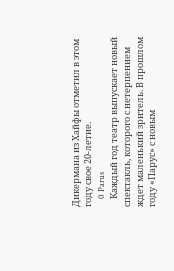Дикермана из Хайфы отметил в этом году свое 20-летие.
    0 Parus
    Каждый год театр выпускает новый спектакль, которого с нетерпением ждет маленький зритель. В прошлом году «Парус» с новым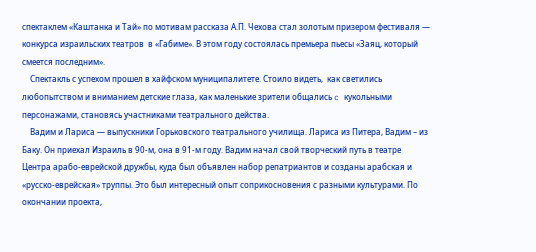спектаклем «Каштанка и Тай» по мотивам рассказа А.П. Чехова стал золотым призером фестиваля — конкурса израильских театров  в «Габиме». В этом году состоялась премьера пьесы «Заяц, который смеется последним».
    Спектакль с успехом прошел в хайфском муниципалитете. Стоило видеть,  как светились любопытством и вниманием детские глаза, как маленькие зрители общались c кукольными персонажами, становясь участниками театрального действа.
    Вадим и Лариса — выпускники Горьковского театрального училища. Лариса из Питера, Вадим – из Баку. Он приехал Израиль в 90-м, она в 91-м году. Вадим начал свой творческий путь в театре Центра арабо-еврейской дружбы, куда был объявлен набор репатриантов и созданы арабская и «русско-еврейская» труппы. Это был интересный опыт соприкосновения с разными культурами. По окончании проекта,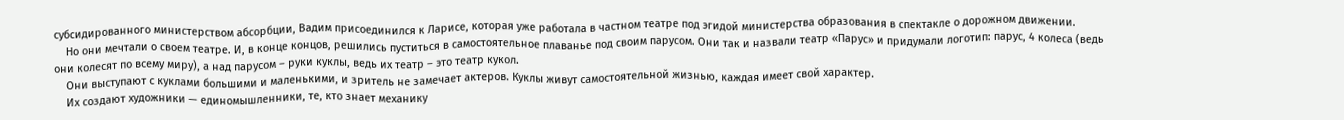субсидированного министерством абсорбции, Вадим присоединился к Ларисе, которая уже работала в частном театре под эгидой министерства образования в спектакле о дорожном движении.
    Но они мечтали о своем театре. И, в конце концов, решились пуститься в самостоятельное плаванье под своим парусом. Они так и назвали театр «Парус» и придумали логотип: парус, 4 колеса (ведь они колесят по всему миру), а над парусом – руки куклы, ведь их театр – это театр кукол.
    Они выступают с куклами большими и маленькими, и зритель не замечает актеров. Куклы живут самостоятельной жизнью, каждая имеет свой характер.
    Их создают художники — единомышленники, те, кто знает механику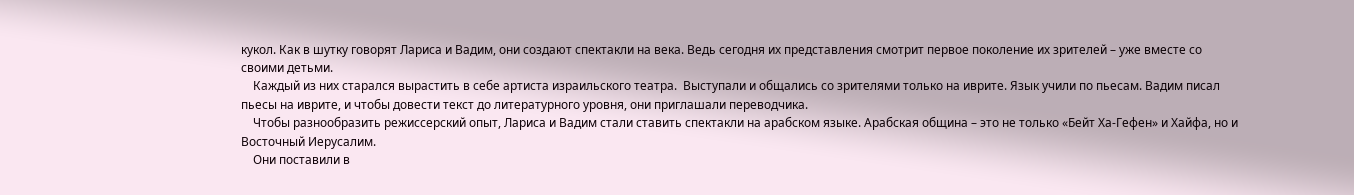кукол. Как в шутку говорят Лариса и Вадим, они создают спектакли на века. Ведь сегодня их представления смотрит первое поколение их зрителей – уже вместе со своими детьми.
    Каждый из них старался вырастить в себе артиста израильского театра.  Выступали и общались со зрителями только на иврите. Язык учили по пьесам. Вадим писал пьесы на иврите, и чтобы довести текст до литературного уровня, они приглашали переводчика.
    Чтобы разнообразить режиссерский опыт, Лариса и Вадим стали ставить спектакли на арабском языке. Арабская община – это не только «Бейт Ха-Гефен» и Хайфа, но и Восточный Иерусалим.
    Они поставили в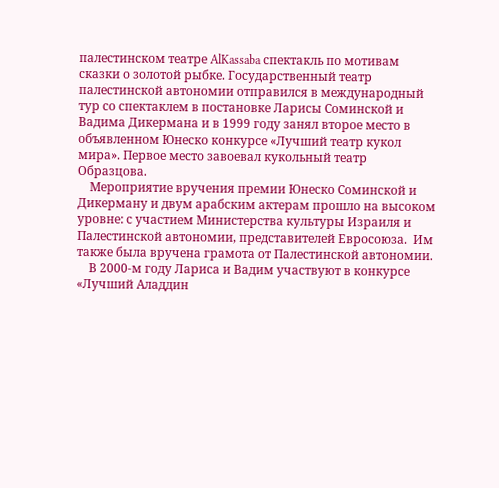палестинском театре AlKassaba спектакль по мотивам сказки о золотой рыбке. Государственный театр палестинской автономии отправился в международный тур со спектаклем в постановке Ларисы Соминской и Вадима Дикермана и в 1999 году занял второе место в объявленном Юнеско конкурсе «Лучший театр кукол мира». Первое место завоевал кукольный театр Образцова.
    Мероприятие вручения премии Юнеско Соминской и Дикерману и двум арабским актерам прошло на высоком уровне: с участием Министерства культуры Израиля и Палестинской автономии, представителей Евросоюза.  Им также была вручена грамота от Палестинской автономии.
    В 2000-м году Лариса и Вадим участвуют в конкурсе «Лучший Аладдин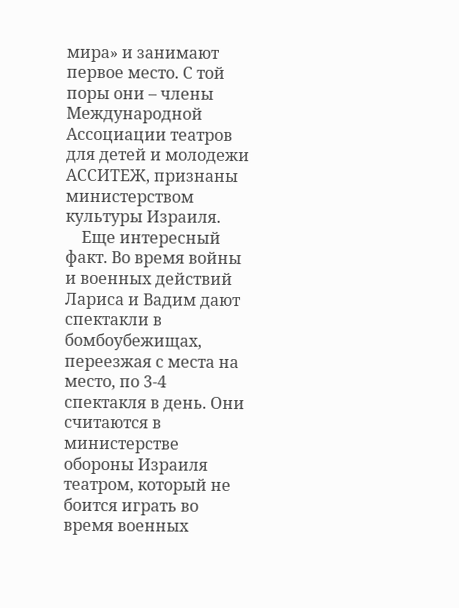мира» и занимают первое место. С той поры они – члены Международной Ассоциации театров для детей и молодежи АССИТЕЖ, признаны министерством культуры Израиля.
    Еще интересный факт. Во время войны и военных действий Лариса и Вадим дают спектакли в бомбоубежищах, переезжая с места на место, по 3-4 спектакля в день. Они считаются в министерстве обороны Израиля театром, который не боится играть во время военных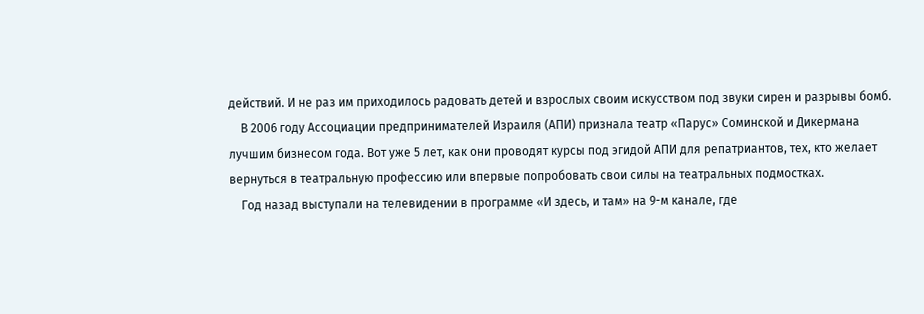действий. И не раз им приходилось радовать детей и взрослых своим искусством под звуки сирен и разрывы бомб.
    В 2006 году Ассоциации предпринимателей Израиля (АПИ) признала театр «Парус» Соминской и Дикермана лучшим бизнесом года. Вот уже 5 лет, как они проводят курсы под эгидой АПИ для репатриантов, тех, кто желает вернуться в театральную профессию или впервые попробовать свои силы на театральных подмостках.
    Год назад выступали на телевидении в программе «И здесь, и там» на 9-м канале, где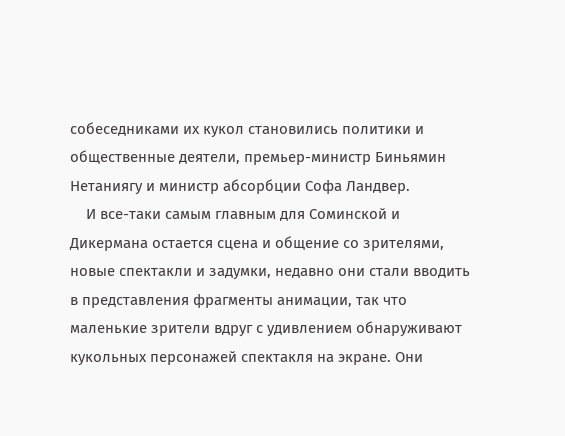собеседниками их кукол становились политики и общественные деятели, премьер-министр Биньямин Нетаниягу и министр абсорбции Софа Ландвер.
    И все-таки самым главным для Соминской и Дикермана остается сцена и общение со зрителями, новые спектакли и задумки, недавно они стали вводить в представления фрагменты анимации, так что маленькие зрители вдруг с удивлением обнаруживают кукольных персонажей спектакля на экране. Они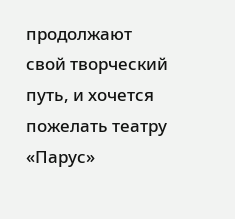продолжают свой творческий путь, и хочется пожелать театру «Парус»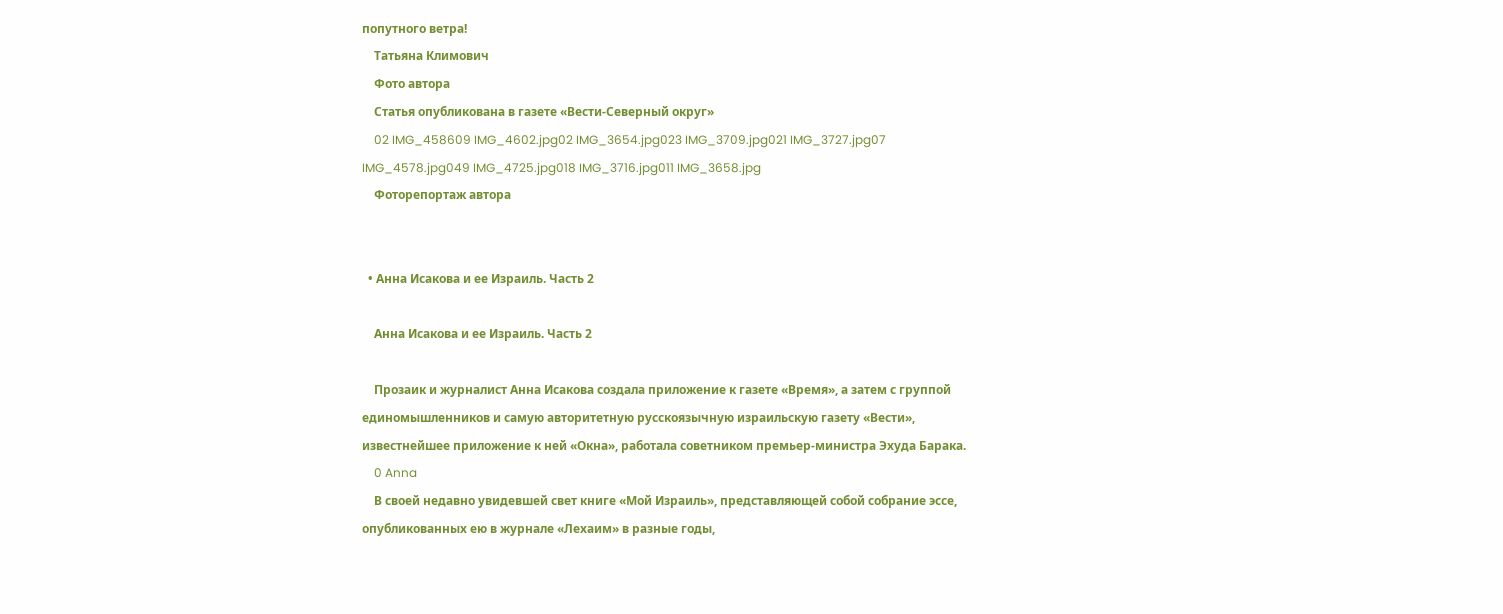попутного ветра!
    Татьяна Климович
    Фото автора
    Статья опубликована в газете «Вести-Северный округ»
    02 IMG_458609 IMG_4602.jpg02 IMG_3654.jpg023 IMG_3709.jpg021 IMG_3727.jpg07 IMG_4578.jpg049 IMG_4725.jpg018 IMG_3716.jpg011 IMG_3658.jpg
    Фоторепортаж автора


  • Анна Исакова и ее Израиль. Часть 2

    Анна Исакова и ее Израиль. Часть 2

    Прозаик и журналист Анна Исакова создала приложение к газете «Время», а затем с группой единомышленников и самую авторитетную русскоязычную израильскую газету «Вести», известнейшее приложение к ней «Окна», работала советником премьер-министра Эхуда Барака.
    0 Anna
    В своей недавно увидевшей свет книге «Мой Израиль», представляющей собой собрание эссе, опубликованных ею в журнале «Лехаим» в разные годы,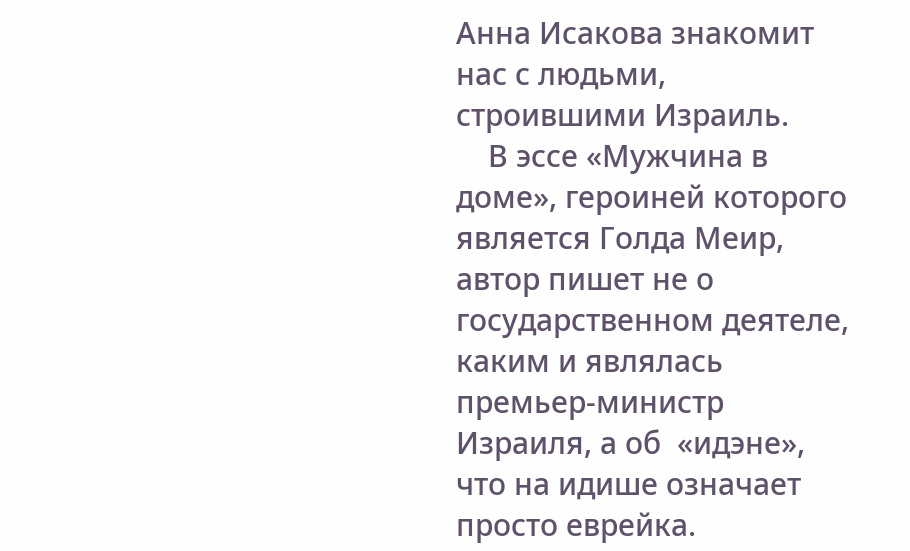Анна Исакова знакомит нас с людьми, строившими Израиль.
    В эссе «Мужчина в доме», героиней которого является Голда Меир, автор пишет не о государственном деятеле, каким и являлась премьер-министр Израиля, а об  «идэне», что на идише означает просто еврейка.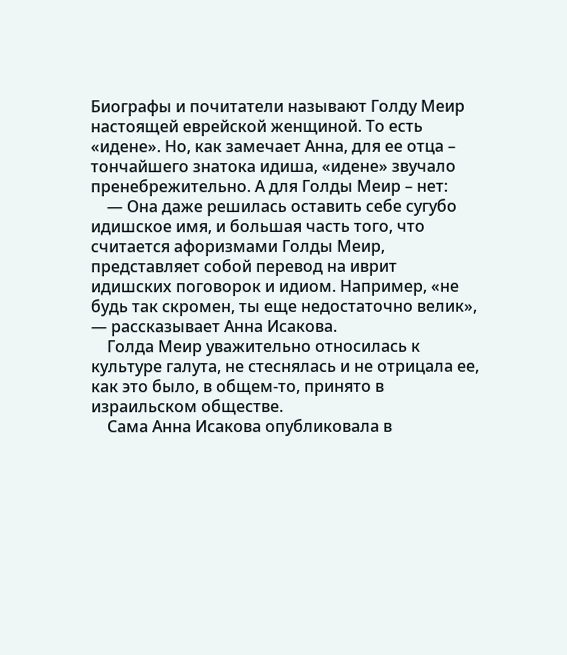Биографы и почитатели называют Голду Меир настоящей еврейской женщиной. То есть «идене». Но, как замечает Анна, для ее отца – тончайшего знатока идиша, «идене» звучало пренебрежительно. А для Голды Меир – нет:
    — Она даже решилась оставить себе сугубо идишское имя, и большая часть того, что считается афоризмами Голды Меир, представляет собой перевод на иврит идишских поговорок и идиом. Например, «не будь так скромен, ты еще недостаточно велик», — рассказывает Анна Исакова.
    Голда Меир уважительно относилась к культуре галута, не стеснялась и не отрицала ее, как это было, в общем-то, принято в израильском обществе.
    Сама Анна Исакова опубликовала в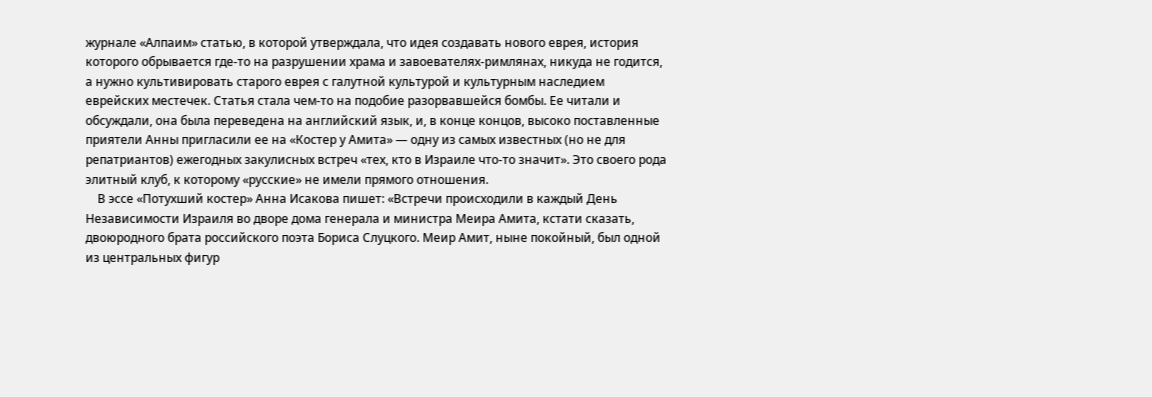журнале «Алпаим» статью, в которой утверждала, что идея создавать нового еврея, история которого обрывается где-то на разрушении храма и завоевателях-римлянах, никуда не годится, а нужно культивировать старого еврея с галутной культурой и культурным наследием еврейских местечек. Статья стала чем-то на подобие разорвавшейся бомбы. Ее читали и обсуждали, она была переведена на английский язык, и, в конце концов, высоко поставленные приятели Анны пригласили ее на «Костер у Амита» — одну из самых известных (но не для репатриантов) ежегодных закулисных встреч «тех, кто в Израиле что-то значит». Это своего рода элитный клуб, к которому «русские» не имели прямого отношения.
    В эссе «Потухший костер» Анна Исакова пишет: «Встречи происходили в каждый День Независимости Израиля во дворе дома генерала и министра Меира Амита, кстати сказать, двоюродного брата российского поэта Бориса Слуцкого. Меир Амит, ныне покойный, был одной из центральных фигур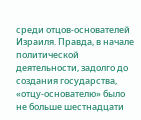среди отцов-основателей Израиля. Правда, в начале политической деятельности, задолго до создания государства, «отцу-основателю» было не больше шестнадцати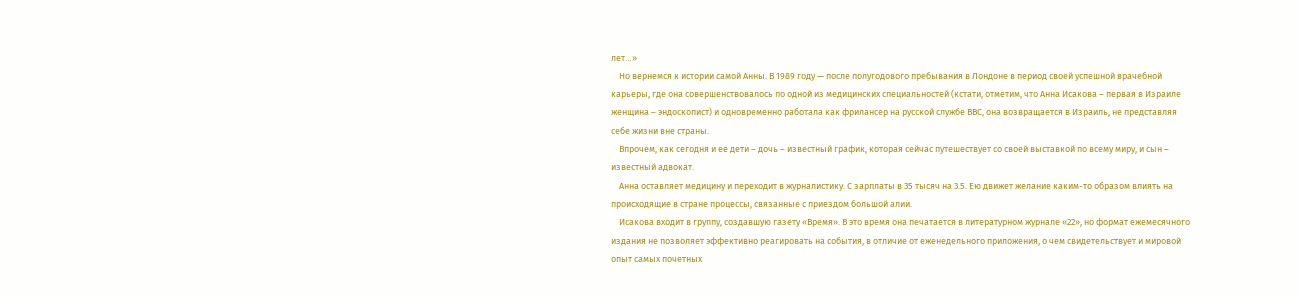лет…»
    Но вернемся к истории самой Анны. В 1989 году — после полугодового пребывания в Лондоне в период своей успешной врачебной карьеры, где она совершенствовалось по одной из медицинских специальностей (кстати, отметим, что Анна Исакова – первая в Израиле женщина – эндоскопист) и одновременно работала как фрилансер на русской службе ВВС, она возвращается в Израиль, не представляя себе жизни вне страны.
    Впрочем, как сегодня и ее дети – дочь – известный график, которая сейчас путешествует со своей выставкой по всему миру, и сын – известный адвокат.
    Анна оставляет медицину и переходит в журналистику. С зарплаты в 35 тысяч на 3.5. Ею движет желание каким-то образом влиять на происходящие в стране процессы, связанные с приездом большой алии.
    Исакова входит в группу, создавшую газету «Время». В это время она печатается в литературном журнале «22», но формат ежемесячного издания не позволяет эффективно реагировать на события, в отличие от еженедельного приложения, о чем свидетельствует и мировой опыт самых почетных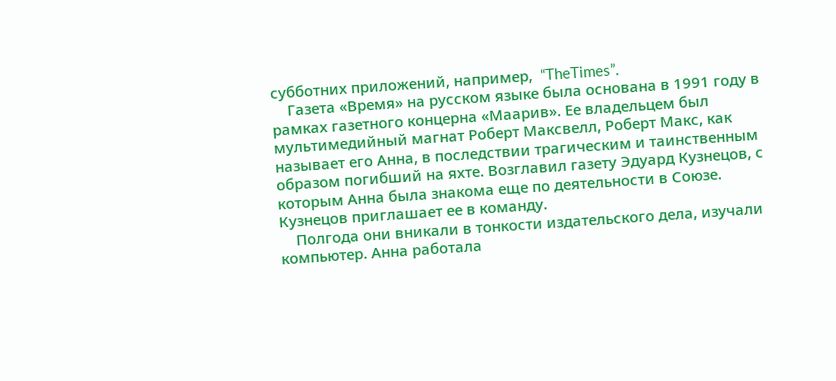субботних приложений, например,  “TheTimes”.
    Газета «Время» на русском языке была основана в 1991 году в рамках газетного концерна «Маарив». Ее владельцем был мультимедийный магнат Роберт Максвелл, Роберт Макс, как называет его Анна, в последствии трагическим и таинственным образом погибший на яхте. Возглавил газету Эдуард Кузнецов, с которым Анна была знакома еще по деятельности в Союзе. Кузнецов приглашает ее в команду.
    Полгода они вникали в тонкости издательского дела, изучали компьютер. Анна работала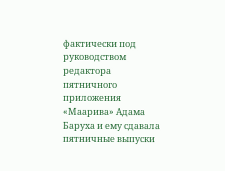фактически под руководством редактора пятничного приложения «Маарива» Адама Баруха и ему сдавала пятничные выпуски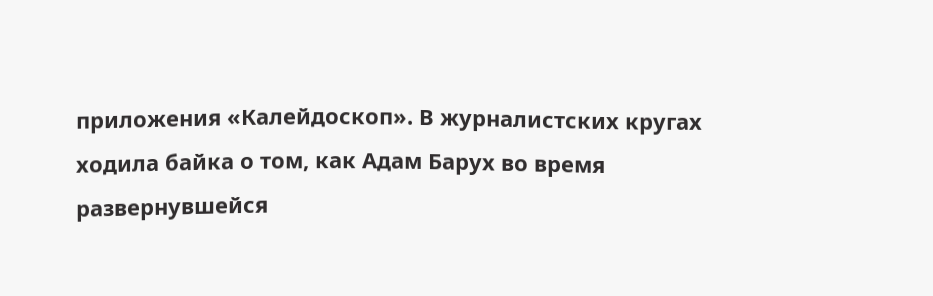приложения «Калейдоскоп». В журналистских кругах ходила байка о том, как Адам Барух во время развернувшейся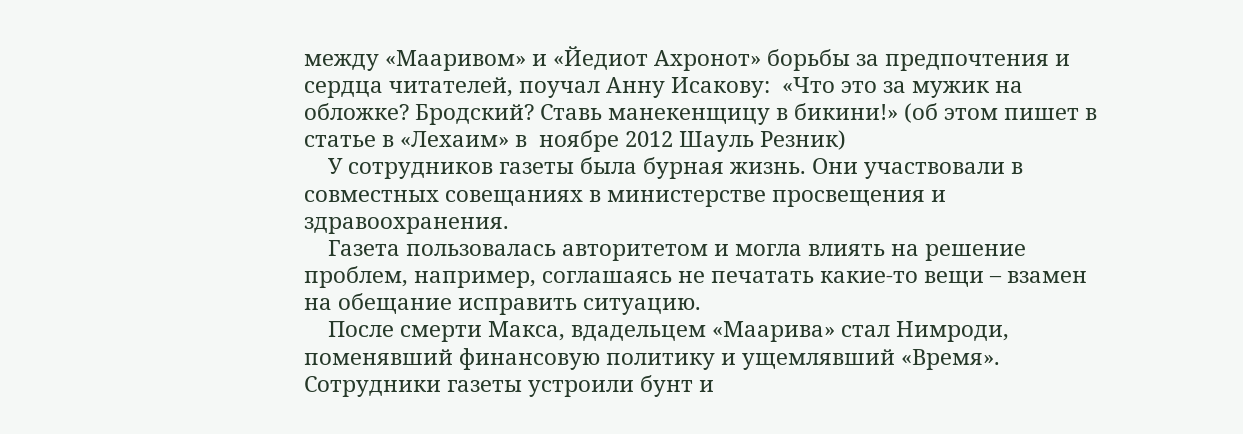между «Мааривом» и «Йедиот Ахронот» борьбы за предпочтения и сердца читателей, поучал Анну Исакову:  «Что это за мужик на обложке? Бродский? Ставь манекенщицу в бикини!» (об этом пишет в статье в «Лехаим» в  ноябре 2012 Шауль Резник)
    У сотрудников газеты была бурная жизнь. Они участвовали в совместных совещаниях в министерстве просвещения и здравоохранения.
    Газета пользовалась авторитетом и могла влиять на решение проблем, например, соглашаясь не печатать какие-то вещи – взамен на обещание исправить ситуацию.
    После смерти Макса, вдадельцем «Маарива» стал Нимроди, поменявший финансовую политику и ущемлявший «Время». Сотрудники газеты устроили бунт и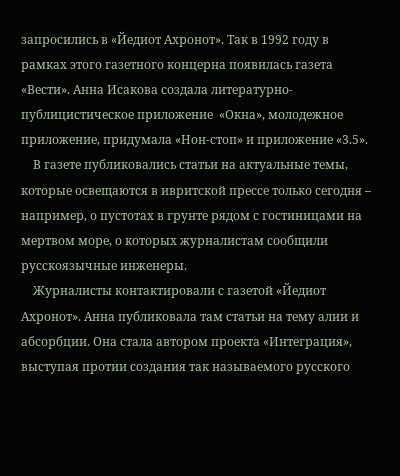запросились в «Йедиот Ахронот». Так в 1992 году в рамках этого газетного концерна появилась газета «Вести». Анна Исакова создала литературно-публицистическое приложение  «Окна», молодежное приложение, придумала «Нон-стоп» и приложение «3.5».
    В газете публиковались статьи на актуальные темы, которые освещаются в ивритской прессе только сегодня – например, о пустотах в грунте рядом с гостиницами на мертвом море, о которых журналистам сообщили русскоязычные инженеры.
    Журналисты контактировали с газетой «Йедиот Ахронот». Анна публиковала там статьи на тему алии и абсорбции. Она стала автором проекта «Интеграция», выступая протии создания так называемого русского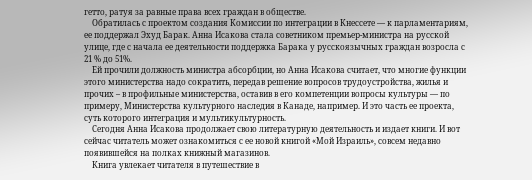гетто, ратуя за равные права всех граждан в обществе.
    Обратилась с проектом создания Комиссии по интеграции в Кнессете — к парламентариям, ее поддержал Эхуд Барак. Анна Исакова стала советником премьер-министра на русской улице, где с начала ее деятельности поддержка Барака у русскоязычных граждан возросла с 21 % до 51%.
    Ей прочили должность министра абсорбции, но Анна Исакова считает, что многие функции этого министерства надо сократить, передав решение вопросов трудоустройства, жилья и прочих – в профильные министерства, оставив в его компетенции вопросы культуры — по примеру, Министерства культурного наследия в Канаде, например. И это часть ее проекта, суть которого интеграция и мультикультурность.
    Сегодня Анна Исакова продолжает свою литературную деятельность и издает книги. И вот сейчас читатель может ознакомиться с ее новой книгой «Мой Израиль», совсем недавно появившейся на полках книжный магазинов.
    Книга увлекает читателя в путешествие в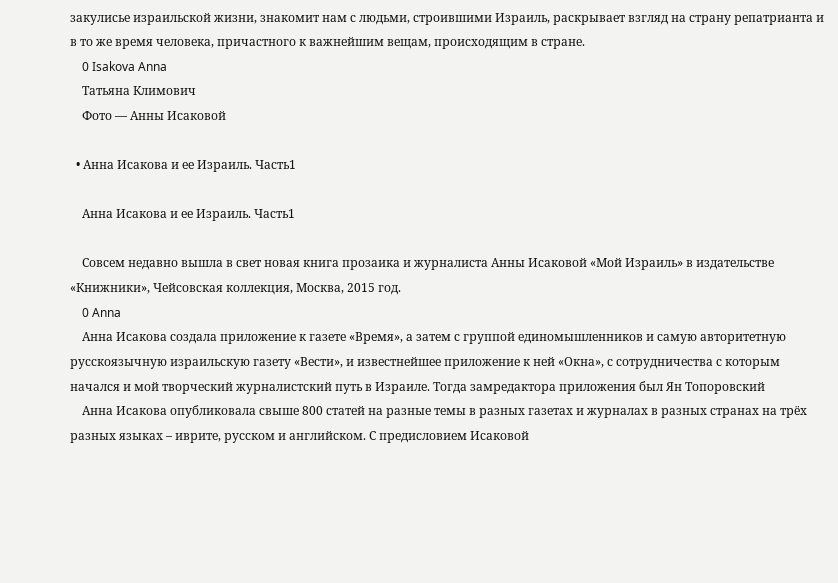закулисье израильской жизни, знакомит нам с людьми, строившими Израиль, раскрывает взгляд на страну репатрианта и в то же время человека, причастного к важнейшим вещам, происходящим в стране.
    0 Isakova Anna
    Татьяна Климович
    Фото — Анны Исаковой

  • Анна Исакова и ее Израиль. Часть1

    Анна Исакова и ее Израиль. Часть1

    Совсем недавно вышла в свет новая книга прозаика и журналиста Анны Исаковой «Мой Израиль» в издательстве «Книжники», Чейсовская коллекция, Москва, 2015 год.
    0 Anna
    Анна Исакова создала приложение к газете «Время», а затем с группой единомышленников и самую авторитетную русскоязычную израильскую газету «Вести», и известнейшее приложение к ней «Окна», с сотрудничества с которым начался и мой творческий журналистский путь в Израиле. Тогда замредактора приложения был Ян Топоровский
    Анна Исакова опубликовала свыше 800 статей на разные темы в разных газетах и журналах в разных странах на трёх разных языках – иврите, русском и английском. С предисловием Исаковой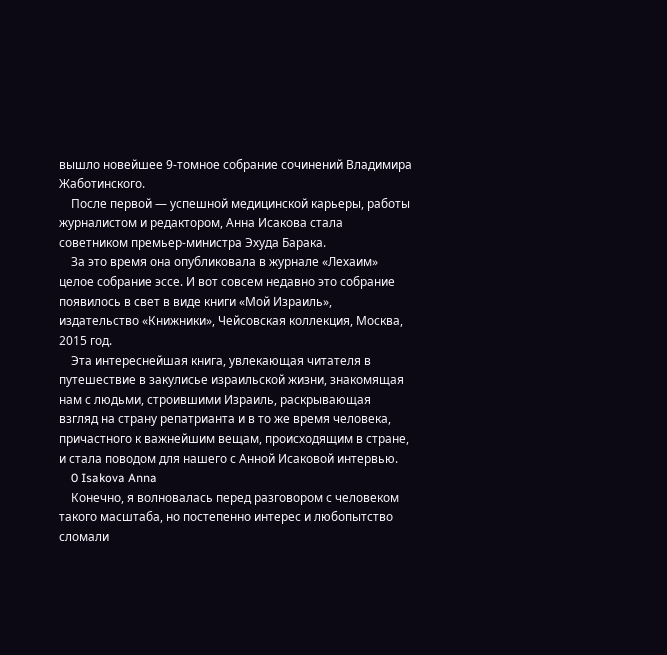вышло новейшее 9-томное собрание сочинений Владимира Жаботинского.
    После первой — успешной медицинской карьеры, работы журналистом и редактором, Анна Исакова стала советником премьер-министра Эхуда Барака.
    За это время она опубликовала в журнале «Лехаим» целое собрание эссе. И вот совсем недавно это собрание появилось в свет в виде книги «Мой Израиль», издательство «Книжники», Чейсовская коллекция, Москва, 2015 год.
    Эта интереснейшая книга, увлекающая читателя в путешествие в закулисье израильской жизни, знакомящая нам с людьми, строившими Израиль, раскрывающая взгляд на страну репатрианта и в то же время человека, причастного к важнейшим вещам, происходящим в стране, и стала поводом для нашего с Анной Исаковой интервью.
    0 Isakova Anna
    Конечно, я волновалась перед разговором с человеком такого масштаба, но постепенно интерес и любопытство сломали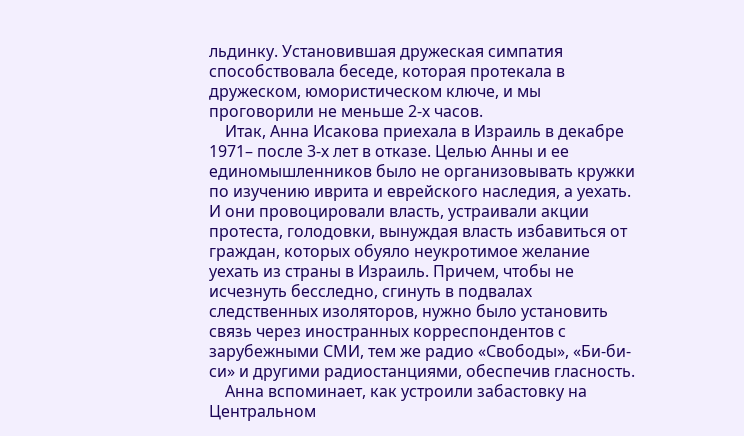льдинку. Установившая дружеская симпатия способствовала беседе, которая протекала в дружеском, юмористическом ключе, и мы проговорили не меньше 2-х часов.
    Итак, Анна Исакова приехала в Израиль в декабре 1971– после 3-х лет в отказе. Целью Анны и ее единомышленников было не организовывать кружки по изучению иврита и еврейского наследия, а уехать. И они провоцировали власть, устраивали акции протеста, голодовки, вынуждая власть избавиться от граждан, которых обуяло неукротимое желание уехать из страны в Израиль. Причем, чтобы не исчезнуть бесследно, сгинуть в подвалах следственных изоляторов, нужно было установить связь через иностранных корреспондентов с зарубежными СМИ, тем же радио «Свободы», «Би-би-си» и другими радиостанциями, обеспечив гласность.
    Анна вспоминает, как устроили забастовку на Центральном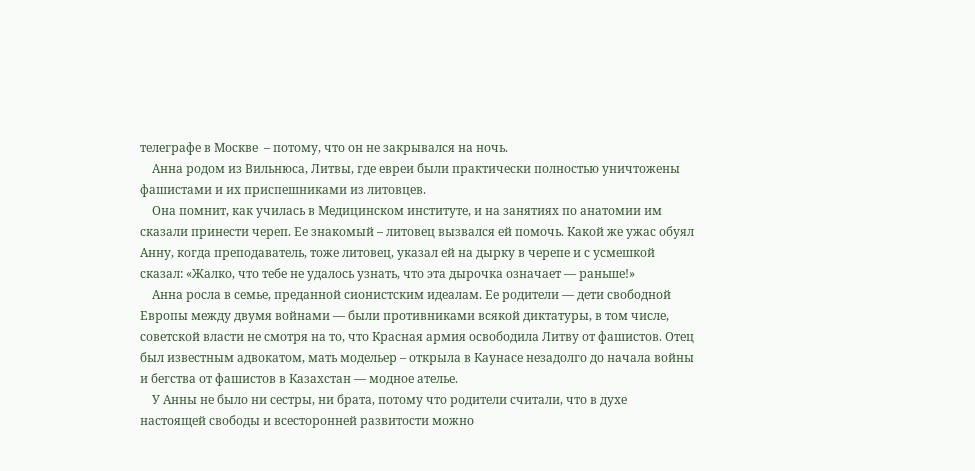телеграфе в Москве  – потому, что он не закрывался на ночь.
    Анна родом из Вильнюса, Литвы, где евреи были практически полностью уничтожены фашистами и их приспешниками из литовцев.
    Она помнит, как училась в Медицинском институте, и на занятиях по анатомии им сказали принести череп. Ее знакомый – литовец вызвался ей помочь. Какой же ужас обуял Анну, когда преподаватель, тоже литовец, указал ей на дырку в черепе и с усмешкой сказал: «Жалко, что тебе не удалось узнать, что эта дырочка означает — раньше!»
    Анна росла в семье, преданной сионистским идеалам. Ее родители — дети свободной Европы между двумя войнами — были противниками всякой диктатуры, в том числе, советской власти не смотря на то, что Красная армия освободила Литву от фашистов. Отец был известным адвокатом, мать модельер – открыла в Каунасе незадолго до начала войны и бегства от фашистов в Казахстан — модное ателье.
    У Анны не было ни сестры, ни брата, потому что родители считали, что в духе настоящей свободы и всесторонней развитости можно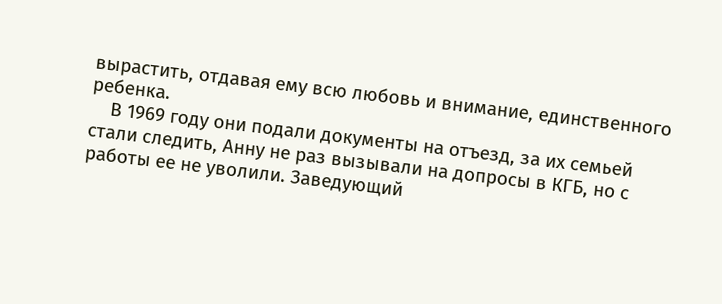вырастить, отдавая ему всю любовь и внимание, единственного ребенка.
    В 1969 году они подали документы на отъезд, за их семьей стали следить, Анну не раз вызывали на допросы в КГБ, но с работы ее не уволили. Заведующий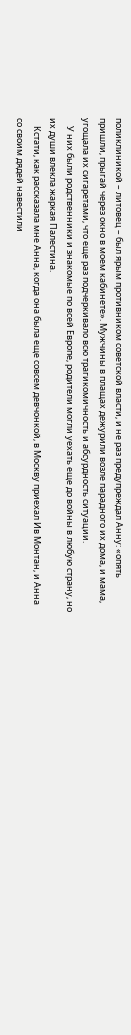поликлиникой – литовец – был ярым противником советской власти, и не раз предупреждал Анну: «опять пришли, прыгай через окно в моем кабинете». Мужчины в плащах дежурили возле парадного их дома, и мама, угощала их сигаретами, что еще раз подчеркивало всю трагикомичность и абсурдность ситуации.
    У них были родственники и знакомые по всей Европе, родители могли уехать еще до войны в любую страну, но их души влекла жаркая Палестина.
    Кстати, как рассказала мне Анна, когда она была еще совсем девчонкой, в Москву приехал Ив Монтан, и Анна со своим дядей навестили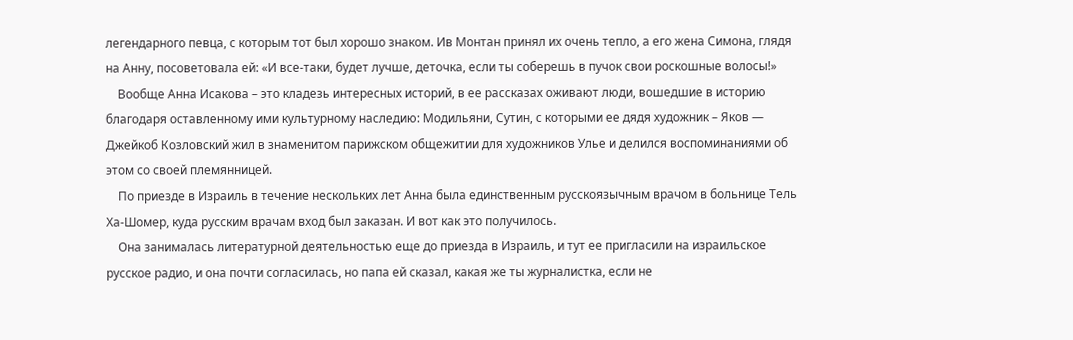легендарного певца, с которым тот был хорошо знаком. Ив Монтан принял их очень тепло, а его жена Симона, глядя на Анну, посоветовала ей: «И все-таки, будет лучше, деточка, если ты соберешь в пучок свои роскошные волосы!»
    Вообще Анна Исакова – это кладезь интересных историй, в ее рассказах оживают люди, вошедшие в историю благодаря оставленному ими культурному наследию: Модильяни, Сутин, с которыми ее дядя художник – Яков — Джейкоб Козловский жил в знаменитом парижском общежитии для художников Улье и делился воспоминаниями об этом со своей племянницей.
    По приезде в Израиль в течение нескольких лет Анна была единственным русскоязычным врачом в больнице Тель Ха-Шомер, куда русским врачам вход был заказан. И вот как это получилось.
    Она занималась литературной деятельностью еще до приезда в Израиль, и тут ее пригласили на израильское русское радио, и она почти согласилась, но папа ей сказал, какая же ты журналистка, если не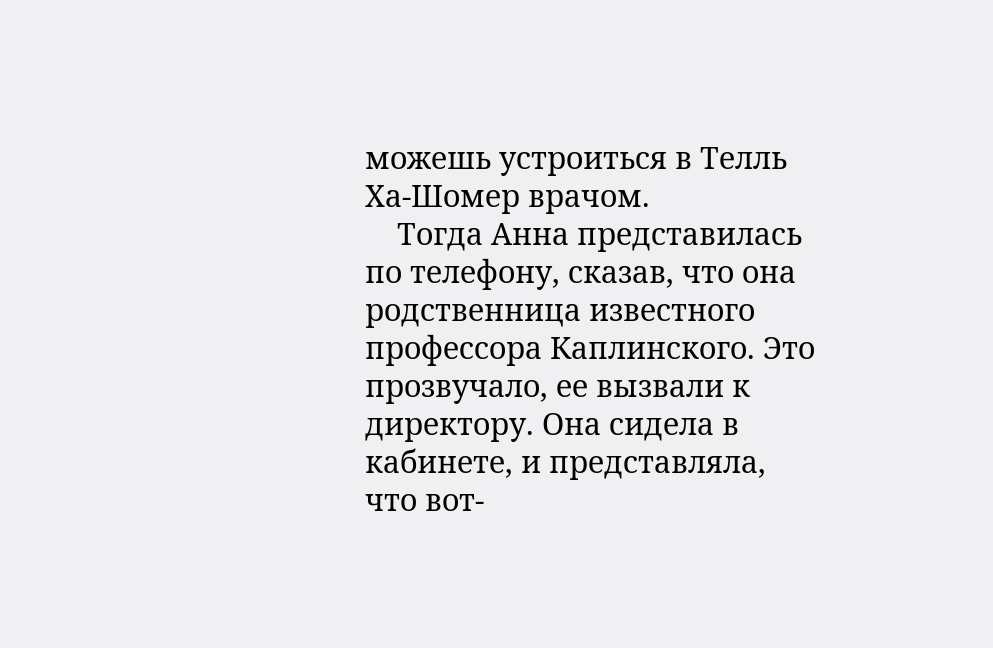можешь устроиться в Телль Ха-Шомер врачом.
    Тогда Анна представилась по телефону, сказав, что она родственница известного профессора Каплинского. Это прозвучало, ее вызвали к директору. Она сидела в кабинете, и представляла, что вот-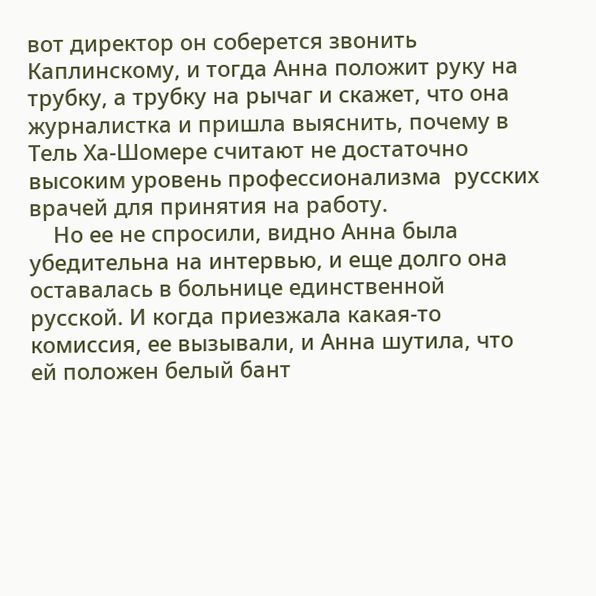вот директор он соберется звонить Каплинскому, и тогда Анна положит руку на трубку, а трубку на рычаг и скажет, что она журналистка и пришла выяснить, почему в Тель Ха-Шомере считают не достаточно высоким уровень профессионализма  русских врачей для принятия на работу.
    Но ее не спросили, видно Анна была убедительна на интервью, и еще долго она оставалась в больнице единственной русской. И когда приезжала какая-то комиссия, ее вызывали, и Анна шутила, что ей положен белый бант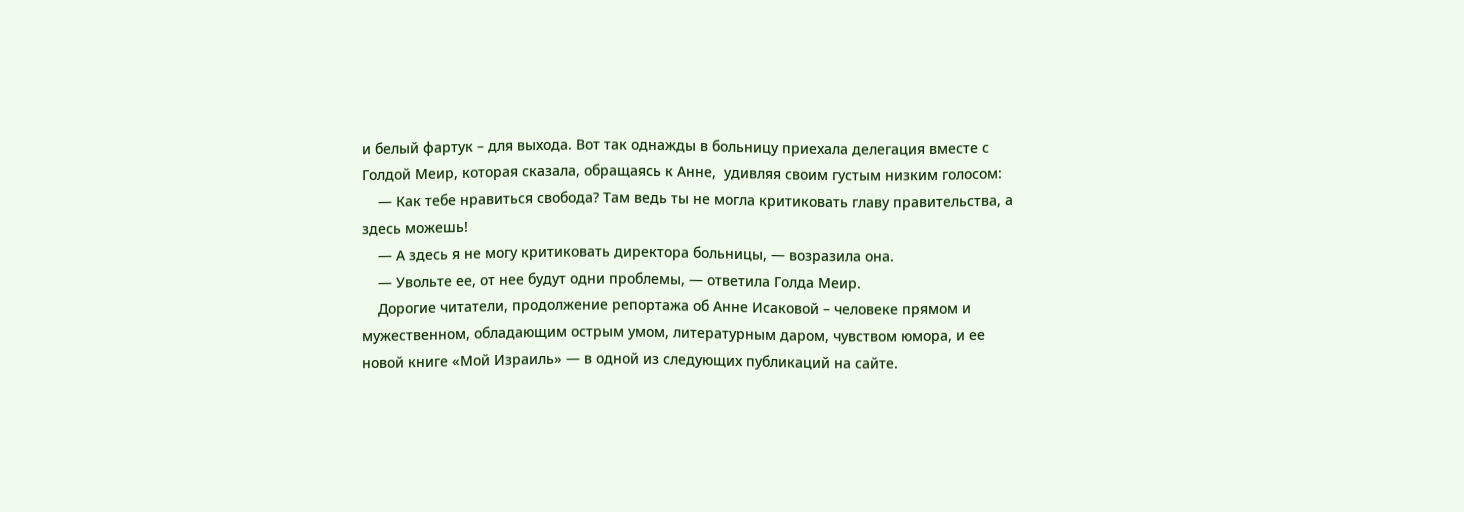и белый фартук – для выхода. Вот так однажды в больницу приехала делегация вместе с Голдой Меир, которая сказала, обращаясь к Анне,  удивляя своим густым низким голосом:
    — Как тебе нравиться свобода? Там ведь ты не могла критиковать главу правительства, а здесь можешь!
    — А здесь я не могу критиковать директора больницы, — возразила она.
    — Увольте ее, от нее будут одни проблемы, — ответила Голда Меир.
    Дорогие читатели, продолжение репортажа об Анне Исаковой – человеке прямом и мужественном, обладающим острым умом, литературным даром, чувством юмора, и ее новой книге «Мой Израиль» — в одной из следующих публикаций на сайте.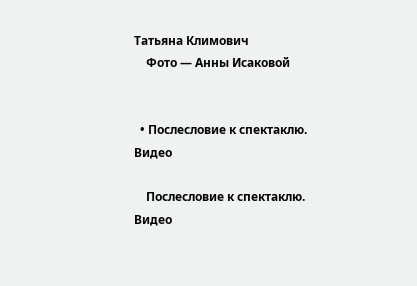Татьяна Климович
    Фото — Анны Исаковой


  • Послесловие к спектаклю. Видео

    Послесловие к спектаклю. Видео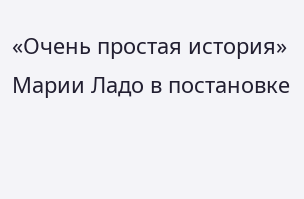«Очень простая история» Марии Ладо в постановке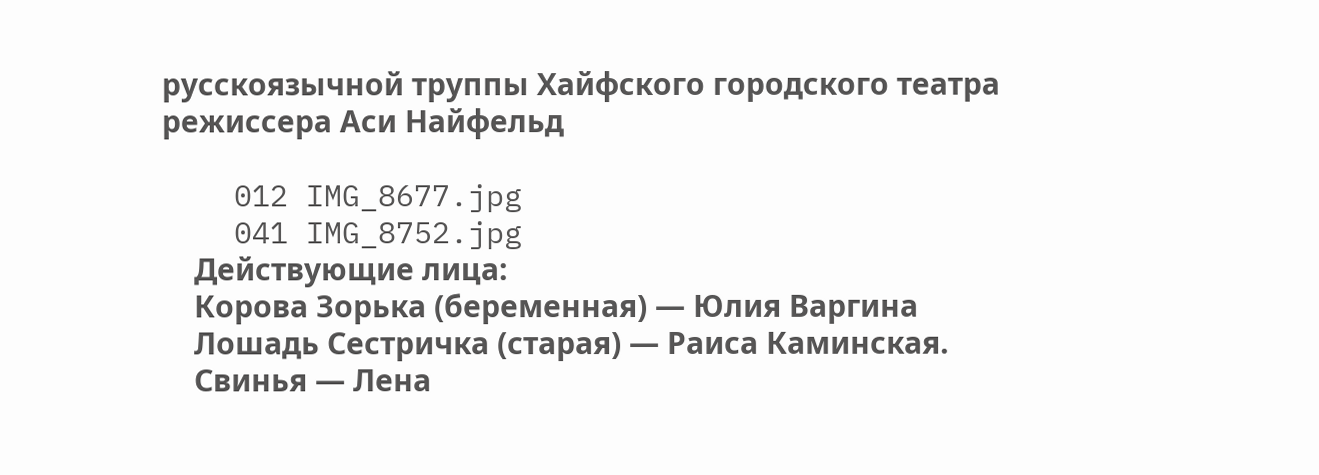русскоязычной труппы Хайфского городского театра режиссера Аси Найфельд

    012 IMG_8677.jpg
    041 IMG_8752.jpg
    Действующие лица:
    Корова Зорька (беременная) — Юлия Варгина
    Лошадь Сестричка (старая) — Раиса Каминская.
    Свинья — Лена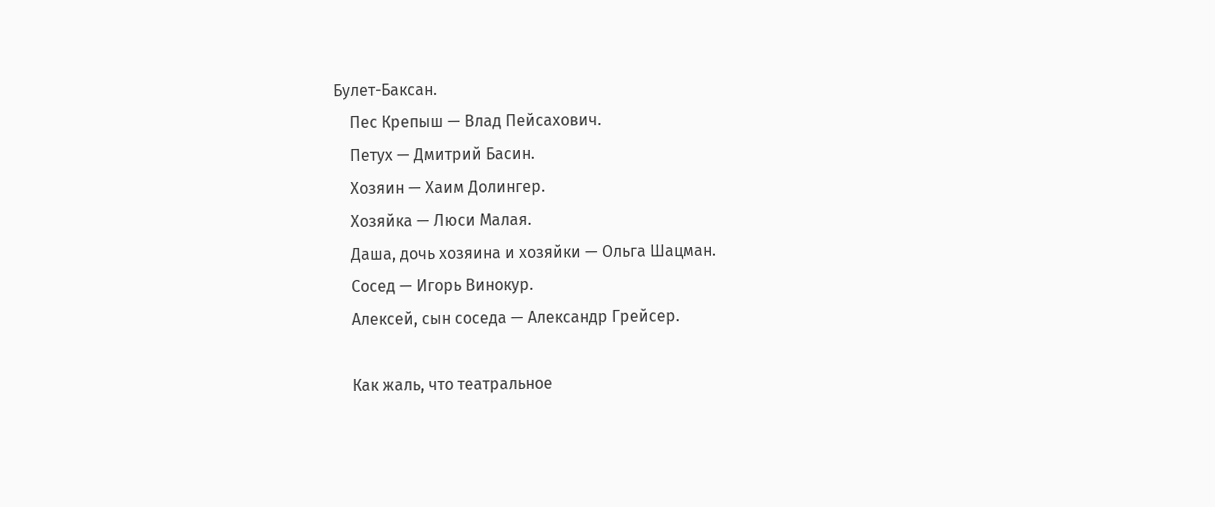Булет-Баксан.
    Пес Крепыш — Влад Пейсахович.
    Петух — Дмитрий Басин.
    Хозяин — Хаим Долингер.
    Хозяйка — Люси Малая.
    Даша, дочь хозяина и хозяйки — Ольга Шацман.
    Сосед — Игорь Винокур.
    Алексей, сын соседа — Александр Грейсер.

    Как жаль, что театральное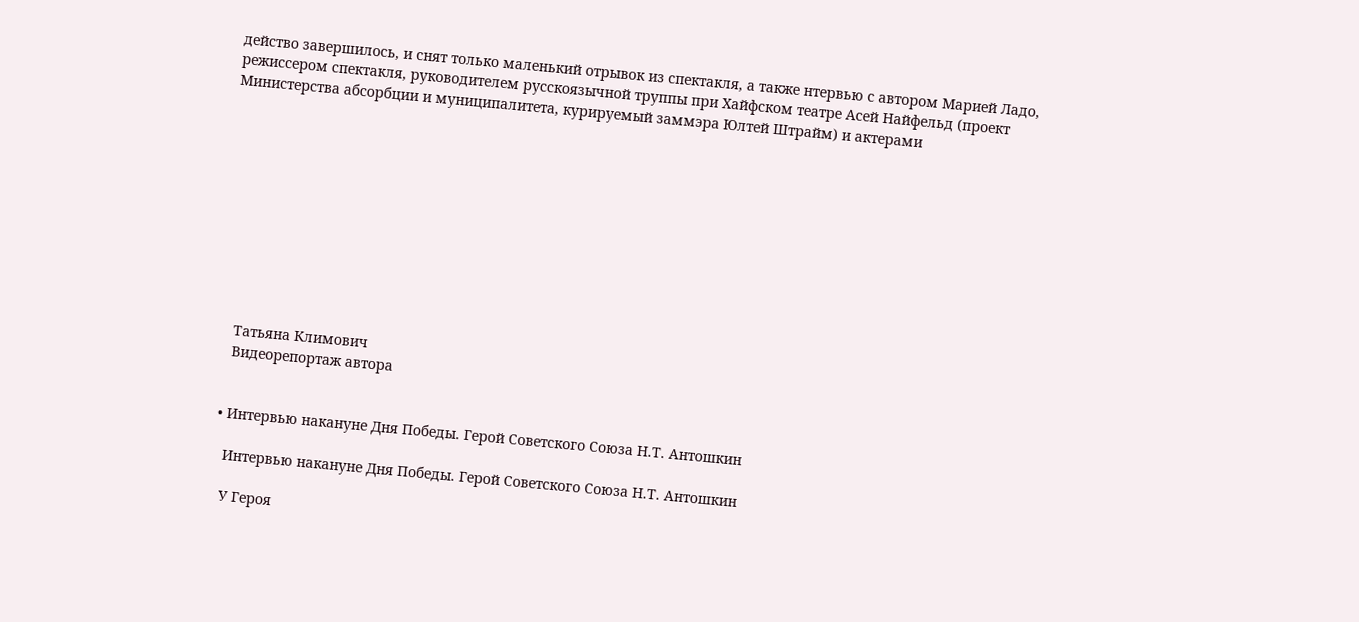действо завершилось, и снят только маленький отрывок из спектакля, а также нтервью с автором Марией Ладо, режиссером спектакля, руководителем русскоязычной труппы при Хайфском театре Асей Найфельд (проект Министерства абсорбции и муниципалитета, курируемый заммэра Юлтей Штрайм) и актерами











    Татьяна Климович
    Видеорепортаж автора


  • Интервью накануне Дня Победы. Герой Советского Союза Н.Т. Антошкин

    Интервью накануне Дня Победы. Герой Советского Союза Н.Т. Антошкин

    У Героя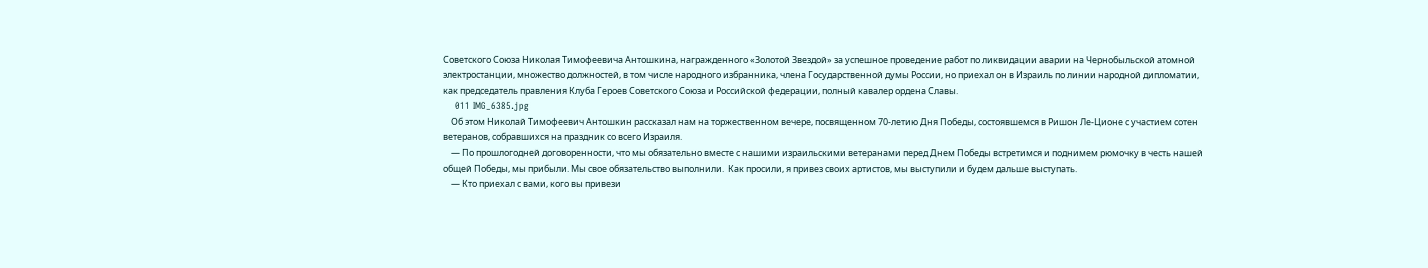Советского Союза Николая Тимофеевича Антошкина, награжденного «Золотой Звездой» за успешное проведение работ по ликвидации аварии на Чернобыльской атомной электростанции, множество должностей, в том числе народного избранника, члена Государственной думы России, но приехал он в Израиль по линии народной дипломатии,  как председатель правления Клуба Героев Советского Союза и Российской федерации, полный кавалер ордена Славы.
    011 IMG_6385.jpg
    Об этом Николай Тимофеевич Антошкин рассказал нам на торжественном вечере, посвященном 70-летию Дня Победы, состоявшемся в Ришон Ле-Ционе с участием сотен ветеранов, собравшихся на праздник со всего Израиля.
    — По прошлогодней договоренности, что мы обязательно вместе с нашими израильскими ветеранами перед Днем Победы встретимся и поднимем рюмочку в честь нашей общей Победы, мы прибыли. Мы свое обязательство выполнили.  Как просили, я привез своих артистов, мы выступили и будем дальше выступать.
    — Кто приехал с вами, кого вы привези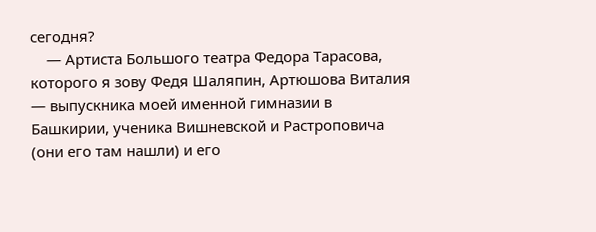сегодня?
    — Артиста Большого театра Федора Тарасова, которого я зову Федя Шаляпин, Артюшова Виталия — выпускника моей именной гимназии в Башкирии, ученика Вишневской и Растроповича (они его там нашли) и его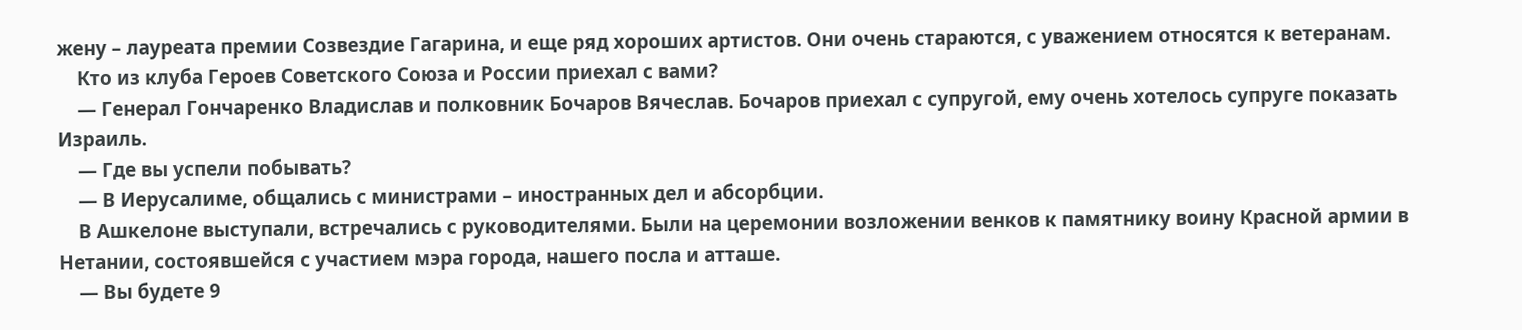жену – лауреата премии Созвездие Гагарина, и еще ряд хороших артистов. Они очень стараются, с уважением относятся к ветеранам.
    Кто из клуба Героев Советского Союза и России приехал с вами?
    — Генерал Гончаренко Владислав и полковник Бочаров Вячеслав. Бочаров приехал с супругой, ему очень хотелось супруге показать Израиль.
    — Где вы успели побывать?
    — В Иерусалиме, общались с министрами – иностранных дел и абсорбции.
    В Ашкелоне выступали, встречались с руководителями. Были на церемонии возложении венков к памятнику воину Красной армии в Нетании, состоявшейся с участием мэра города, нашего посла и атташе.
    — Вы будете 9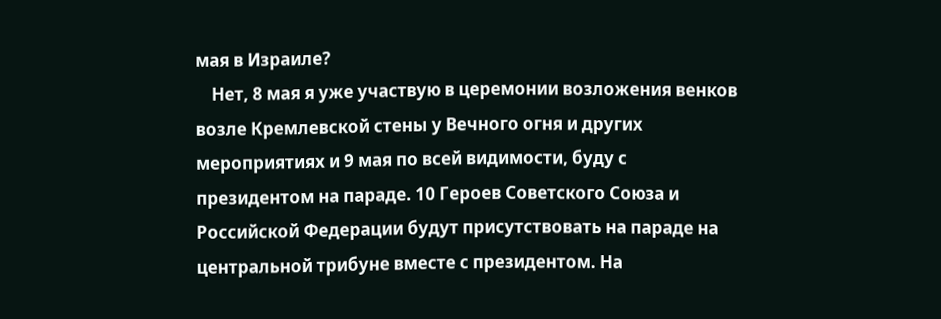мая в Израиле?
    Нет, 8 мая я уже участвую в церемонии возложения венков возле Кремлевской стены у Вечного огня и других мероприятиях и 9 мая по всей видимости, буду с президентом на параде. 10 Героев Советского Союза и Российской Федерации будут присутствовать на параде на центральной трибуне вместе с президентом. На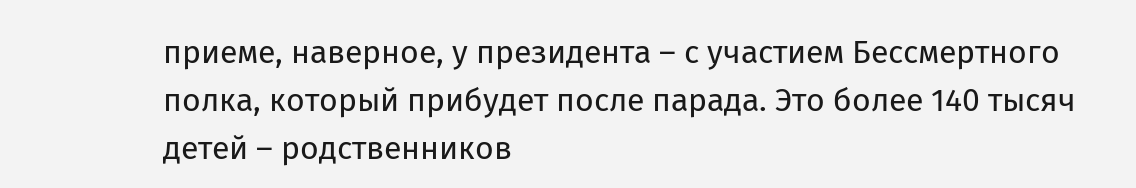приеме, наверное, у президента – с участием Бессмертного полка, который прибудет после парада. Это более 140 тысяч детей – родственников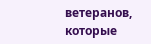ветеранов, которые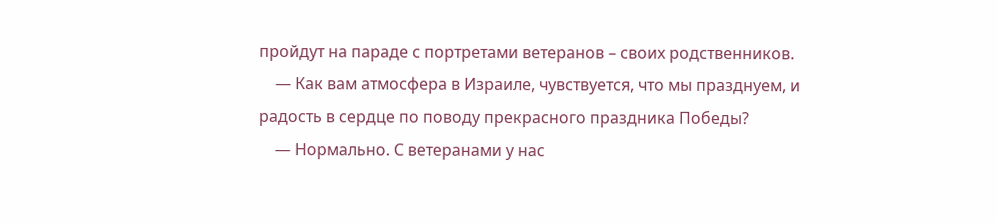пройдут на параде с портретами ветеранов – своих родственников.
    — Как вам атмосфера в Израиле, чувствуется, что мы празднуем, и радость в сердце по поводу прекрасного праздника Победы?
    — Нормально. С ветеранами у нас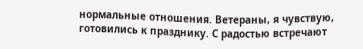нормальные отношения. Ветераны, я чувствую, готовились к празднику. С радостью встречают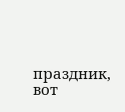праздник, вот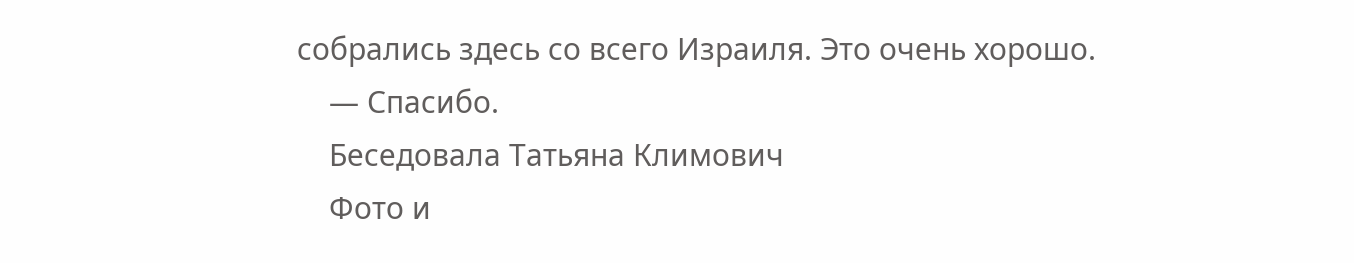собрались здесь со всего Израиля. Это очень хорошо.
    — Спасибо.
    Беседовала Татьяна Климович
    Фото и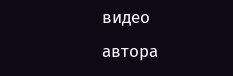видео автора